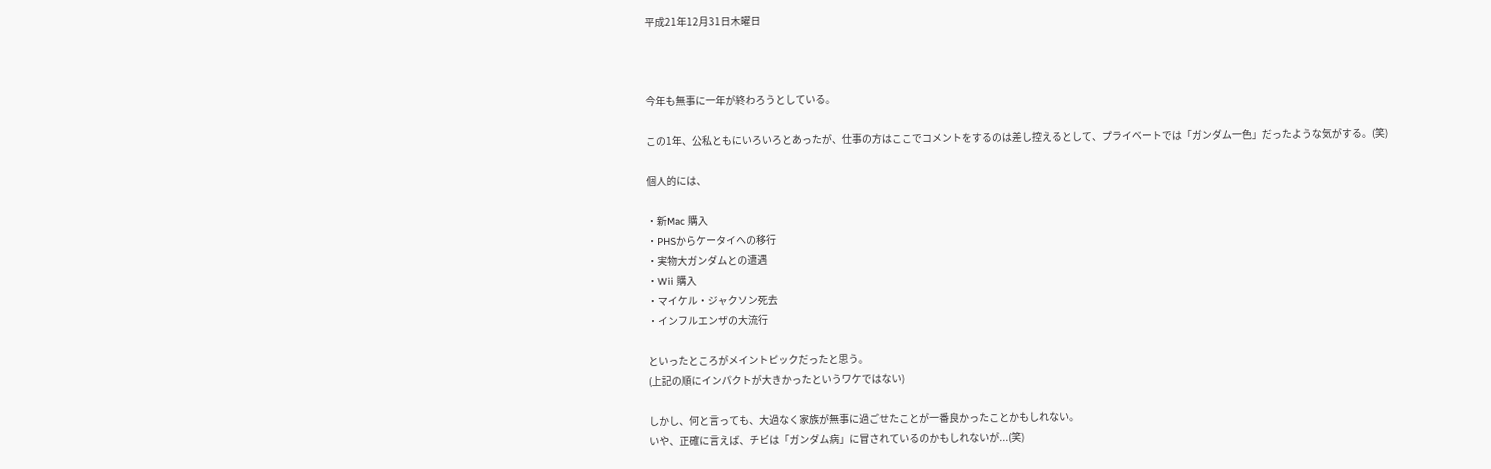平成21年12月31日木曜日



今年も無事に一年が終わろうとしている。

この1年、公私ともにいろいろとあったが、仕事の方はここでコメントをするのは差し控えるとして、プライベートでは「ガンダム一色」だったような気がする。(笑)

個人的には、

・新Mac 購入
・PHSからケータイへの移行
・実物大ガンダムとの遭遇
・Wii 購入
・マイケル・ジャクソン死去
・インフルエンザの大流行

といったところがメイントピックだったと思う。
(上記の順にインパクトが大きかったというワケではない)

しかし、何と言っても、大過なく家族が無事に過ごせたことが一番良かったことかもしれない。
いや、正確に言えば、チビは「ガンダム病」に冒されているのかもしれないが...(笑)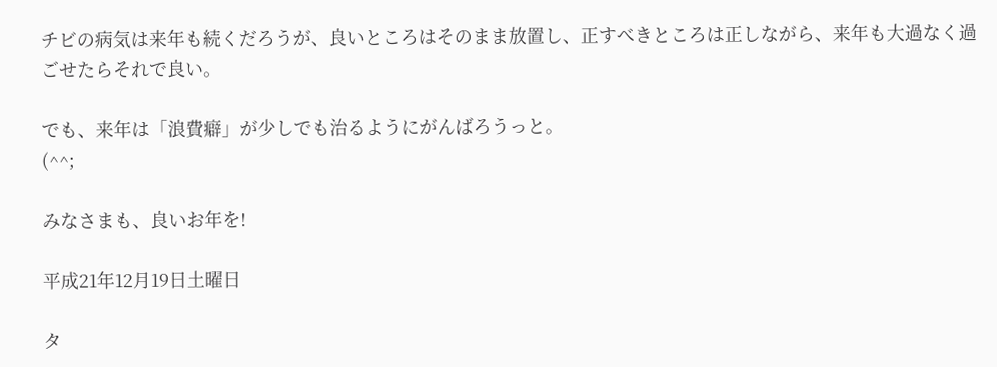チビの病気は来年も続くだろうが、良いところはそのまま放置し、正すべきところは正しながら、来年も大過なく過ごせたらそれで良い。

でも、来年は「浪費癖」が少しでも治るようにがんばろうっと。
(^^;

みなさまも、良いお年を!

平成21年12月19日土曜日

タ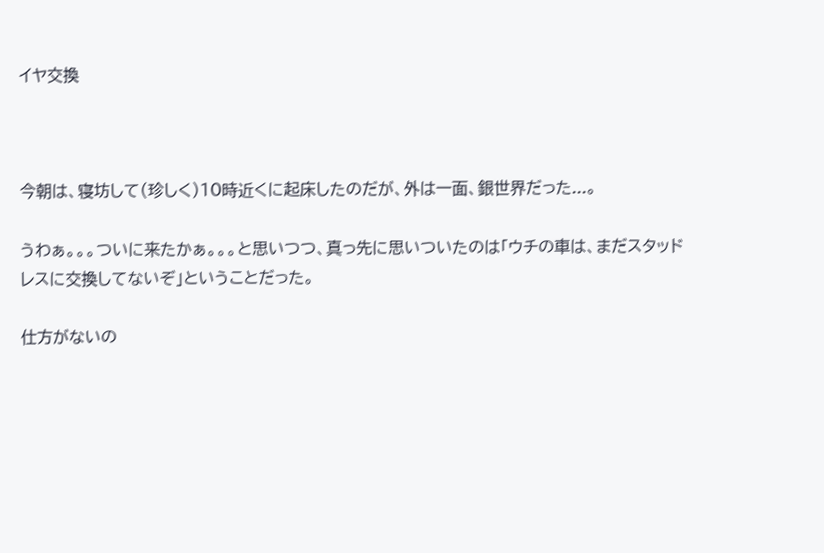イヤ交換



今朝は、寝坊して(珍しく)10時近くに起床したのだが、外は一面、銀世界だった...。

うわぁ。。。ついに来たかぁ。。。と思いつつ、真っ先に思いついたのは「ウチの車は、まだスタッドレスに交換してないぞ」ということだった。

仕方がないの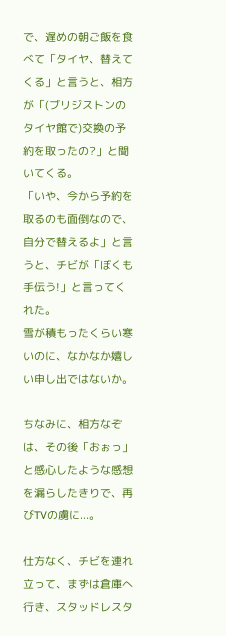で、遅めの朝ご飯を食べて「タイヤ、替えてくる」と言うと、相方が「(ブリジストンのタイヤ館で)交換の予約を取ったの?」と聞いてくる。
「いや、今から予約を取るのも面倒なので、自分で替えるよ」と言うと、チビが「ぼくも手伝う!」と言ってくれた。
雪が積もったくらい寒いのに、なかなか嬉しい申し出ではないか。

ちなみに、相方なぞは、その後「おぉっ」と感心したような感想を漏らしたきりで、再びTVの虜に...。

仕方なく、チビを連れ立って、まずは倉庫へ行き、スタッドレスタ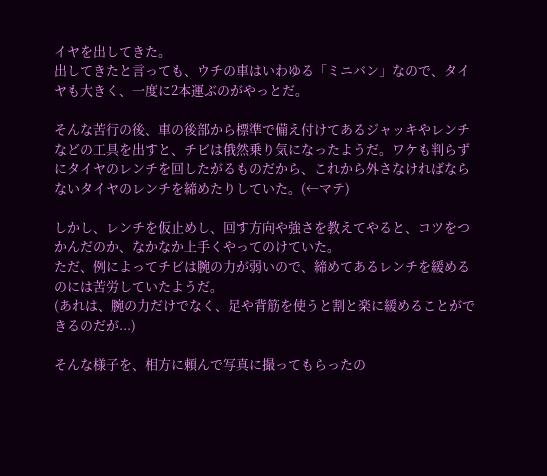イヤを出してきた。
出してきたと言っても、ウチの車はいわゆる「ミニバン」なので、タイヤも大きく、一度に2本運ぶのがやっとだ。

そんな苦行の後、車の後部から標準で備え付けてあるジャッキやレンチなどの工具を出すと、チビは俄然乗り気になったようだ。ワケも判らずにタイヤのレンチを回したがるものだから、これから外さなければならないタイヤのレンチを締めたりしていた。(←マテ)

しかし、レンチを仮止めし、回す方向や強さを教えてやると、コツをつかんだのか、なかなか上手くやってのけていた。
ただ、例によってチビは腕の力が弱いので、締めてあるレンチを緩めるのには苦労していたようだ。
(あれは、腕の力だけでなく、足や背筋を使うと割と楽に緩めることができるのだが...)

そんな様子を、相方に頼んで写真に撮ってもらったの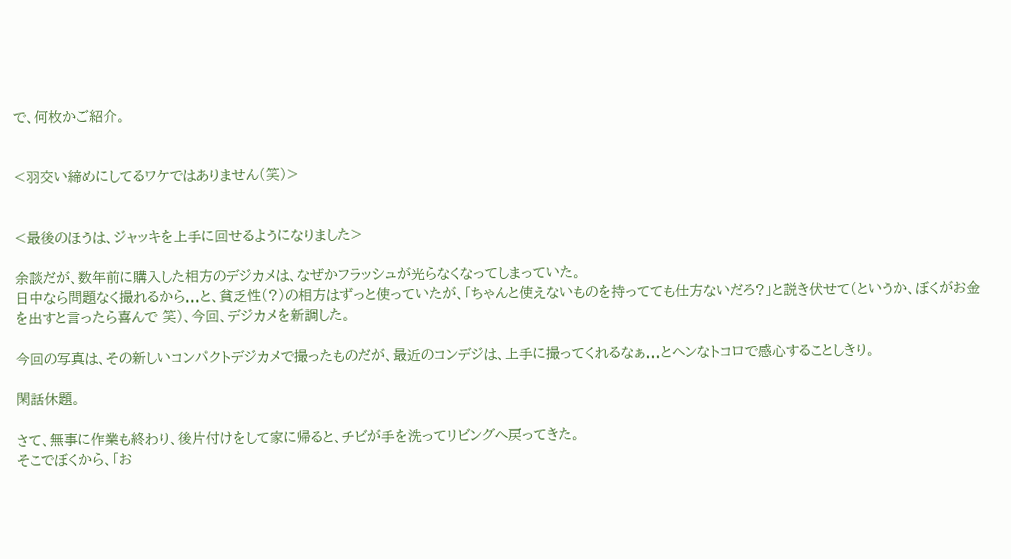で、何枚かご紹介。


<羽交い締めにしてるワケではありません(笑)>


<最後のほうは、ジャッキを上手に回せるようになりました>

余談だが、数年前に購入した相方のデジカメは、なぜかフラッシュが光らなくなってしまっていた。
日中なら問題なく撮れるから...と、貧乏性(?)の相方はずっと使っていたが、「ちゃんと使えないものを持ってても仕方ないだろ?」と説き伏せて(というか、ぼくがお金を出すと言ったら喜んで 笑)、今回、デジカメを新調した。

今回の写真は、その新しいコンパクトデジカメで撮ったものだが、最近のコンデジは、上手に撮ってくれるなぁ...とヘンなトコロで感心することしきり。

閑話休題。

さて、無事に作業も終わり、後片付けをして家に帰ると、チビが手を洗ってリビングへ戻ってきた。
そこでぼくから、「お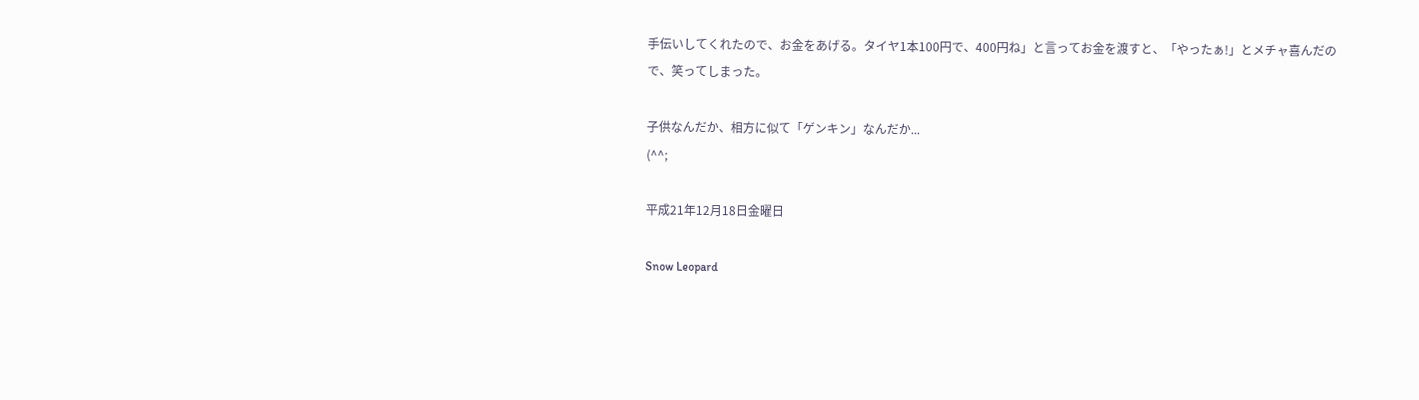手伝いしてくれたので、お金をあげる。タイヤ1本100円で、400円ね」と言ってお金を渡すと、「やったぁ!」とメチャ喜んだので、笑ってしまった。

子供なんだか、相方に似て「ゲンキン」なんだか...
(^^;

平成21年12月18日金曜日

Snow Leopard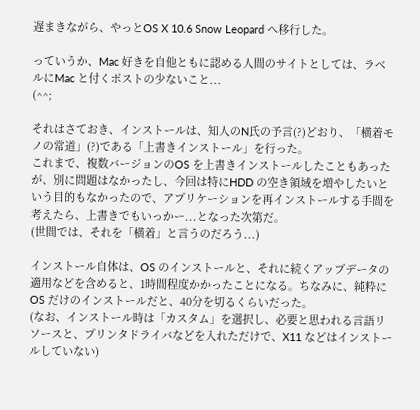遅まきながら、やっとOS X 10.6 Snow Leopard へ移行した。

っていうか、Mac 好きを自他ともに認める人間のサイトとしては、ラベルにMac と付くポストの少ないこと...
(^^;

それはさておき、インストールは、知人のN氏の予言(?)どおり、「横着モノの常道」(?)である「上書きインストール」を行った。
これまで、複数バージョンのOS を上書きインストールしたこともあったが、別に問題はなかったし、今回は特にHDD の空き領域を増やしたいという目的もなかったので、アプリケーションを再インストールする手間を考えたら、上書きでもいっかー...となった次第だ。
(世間では、それを「横着」と言うのだろう...)

インストール自体は、OS のインストールと、それに続くアップデータの適用などを含めると、1時間程度かかったことになる。ちなみに、純粋にOS だけのインストールだと、40分を切るくらいだった。
(なお、インストール時は「カスタム」を選択し、必要と思われる言語リソースと、プリンタドライバなどを入れただけで、X11 などはインストールしていない)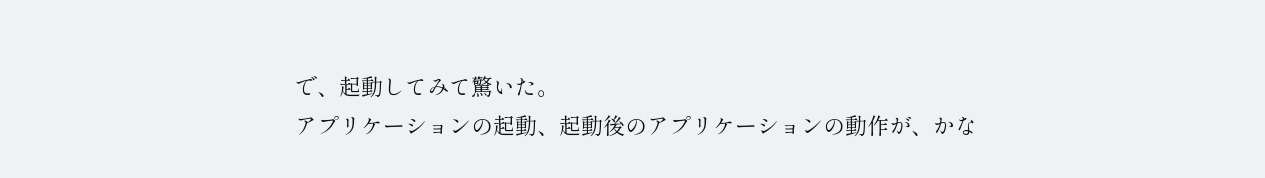で、起動してみて驚いた。
アプリケーションの起動、起動後のアプリケーションの動作が、かな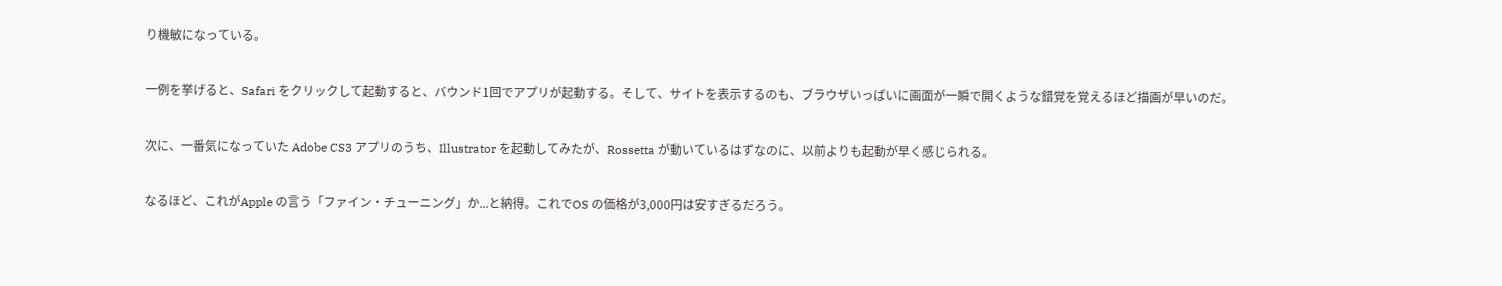り機敏になっている。

一例を挙げると、Safari をクリックして起動すると、バウンド1回でアプリが起動する。そして、サイトを表示するのも、ブラウザいっぱいに画面が一瞬で開くような錯覚を覚えるほど描画が早いのだ。

次に、一番気になっていた Adobe CS3 アプリのうち、Illustrator を起動してみたが、Rossetta が動いているはずなのに、以前よりも起動が早く感じられる。

なるほど、これがApple の言う「ファイン・チューニング」か...と納得。これでOS の価格が3,000円は安すぎるだろう。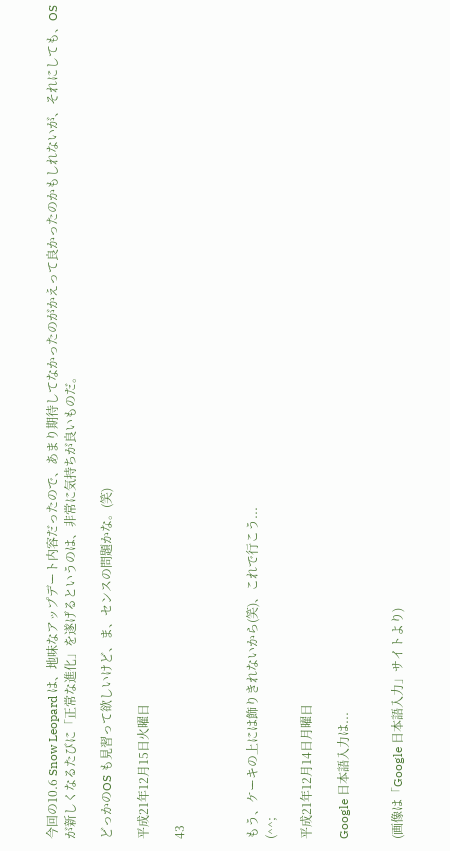今回の10.6 Snow Leopard は、地味なアップデート内容だったので、あまり期待してなかったのがかえって良かったのかもしれないが、それにしても、OS が新しくなるたびに「正常な進化」を遂げるというのは、非常に気持ちが良いものだ。

どっかのOS も見習って欲しいけど、ま、センスの問題かな。(笑)

平成21年12月15日火曜日

43



もう、ケーキの上には飾りきれないから(笑)、これで行こう...
(^^;

平成21年12月14日月曜日

Google 日本語入力は...


(画像は「Google 日本語入力」サイトより)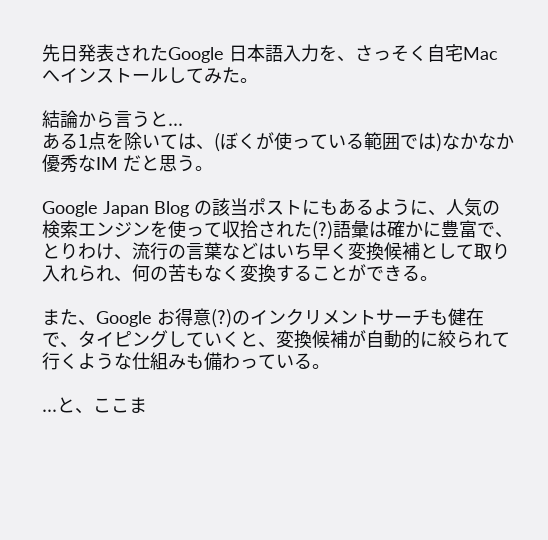先日発表されたGoogle 日本語入力を、さっそく自宅Mac へインストールしてみた。

結論から言うと...
ある1点を除いては、(ぼくが使っている範囲では)なかなか優秀なIM だと思う。

Google Japan Blog の該当ポストにもあるように、人気の検索エンジンを使って収拾された(?)語彙は確かに豊富で、とりわけ、流行の言葉などはいち早く変換候補として取り入れられ、何の苦もなく変換することができる。

また、Google お得意(?)のインクリメントサーチも健在で、タイピングしていくと、変換候補が自動的に絞られて行くような仕組みも備わっている。

...と、ここま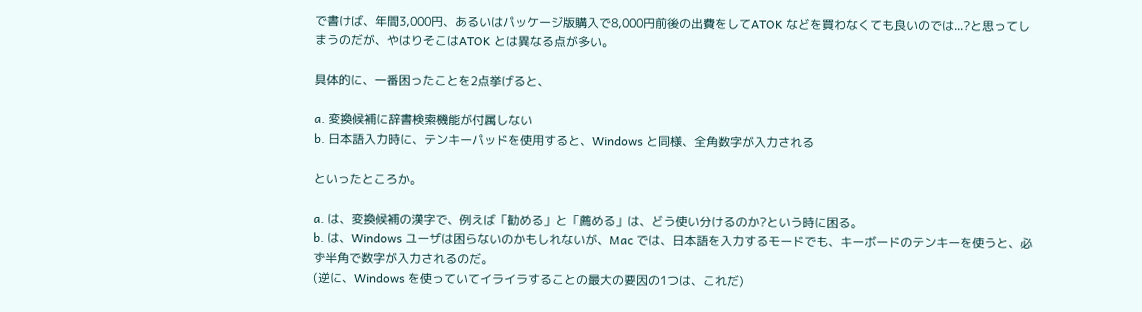で書けば、年間3,000円、あるいはパッケージ版購入で8,000円前後の出費をしてATOK などを買わなくても良いのでは...?と思ってしまうのだが、やはりそこはATOK とは異なる点が多い。

具体的に、一番困ったことを2点挙げると、

a. 変換候補に辞書検索機能が付属しない
b. 日本語入力時に、テンキーパッドを使用すると、Windows と同様、全角数字が入力される

といったところか。

a. は、変換候補の漢字で、例えば「勧める」と「薦める」は、どう使い分けるのか?という時に困る。
b. は、Windows ユーザは困らないのかもしれないが、Mac では、日本語を入力するモードでも、キーボードのテンキーを使うと、必ず半角で数字が入力されるのだ。
(逆に、Windows を使っていてイライラすることの最大の要因の1つは、これだ)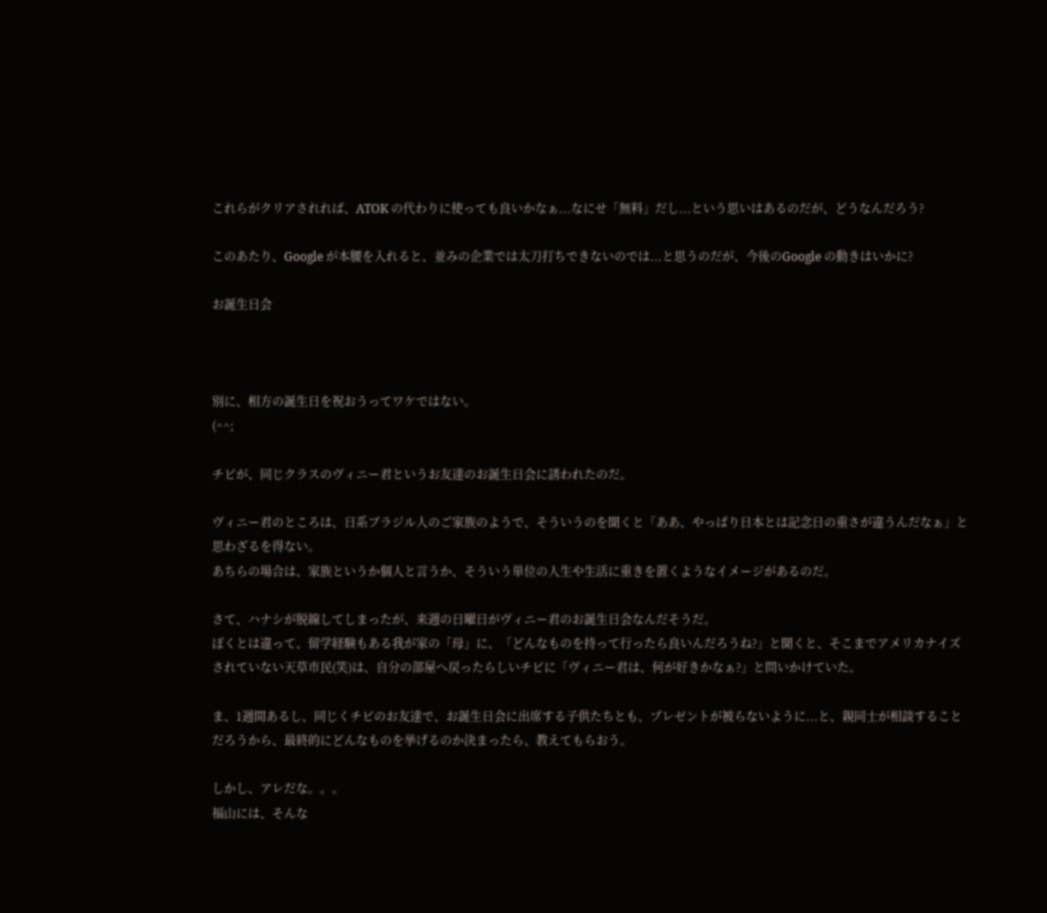これらがクリアされれば、ATOK の代わりに使っても良いかなぁ...なにせ「無料」だし...という思いはあるのだが、どうなんだろう?

このあたり、Google が本腰を入れると、並みの企業では太刀打ちできないのでは...と思うのだが、今後のGoogle の動きはいかに?

お誕生日会



別に、相方の誕生日を祝おうってワケではない。
(^^;

チビが、同じクラスのヴィニー君というお友達のお誕生日会に誘われたのだ。

ヴィニー君のところは、日系ブラジル人のご家族のようで、そういうのを聞くと「ああ、やっぱり日本とは記念日の重さが違うんだなぁ」と思わざるを得ない。
あちらの場合は、家族というか個人と言うか、そういう単位の人生や生活に重きを置くようなイメージがあるのだ。

さて、ハナシが脱線してしまったが、来週の日曜日がヴィニー君のお誕生日会なんだそうだ。
ぼくとは違って、留学経験もある我が家の「母」に、「どんなものを持って行ったら良いんだろうね?」と聞くと、そこまでアメリカナイズされていない天草市民(笑)は、自分の部屋へ戻ったらしいチビに「ヴィニー君は、何が好きかなぁ?」と問いかけていた。

ま、1週間あるし、同じくチビのお友達で、お誕生日会に出席する子供たちとも、プレゼントが被らないように...と、親同士が相談することだろうから、最終的にどんなものを挙げるのか決まったら、教えてもらおう。

しかし、アレだな。。。
福山には、そんな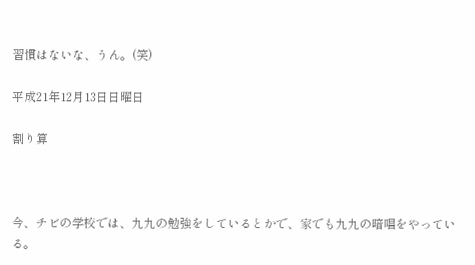習慣はないな、うん。(笑)

平成21年12月13日日曜日

割り算



今、チビの学校では、九九の勉強をしているとかで、家でも九九の暗唱をやっている。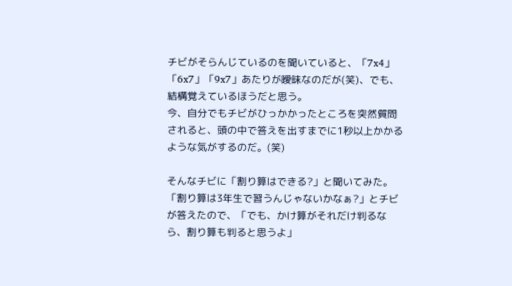チビがそらんじているのを聞いていると、「7x4」「6x7」「9x7」あたりが曖昧なのだが(笑)、でも、結構覚えているほうだと思う。
今、自分でもチビがひっかかったところを突然質問されると、頭の中で答えを出すまでに1秒以上かかるような気がするのだ。(笑)

そんなチビに「割り算はできる?」と聞いてみた。
「割り算は3年生で習うんじゃないかなぁ?」とチビが答えたので、「でも、かけ算がそれだけ判るなら、割り算も判ると思うよ」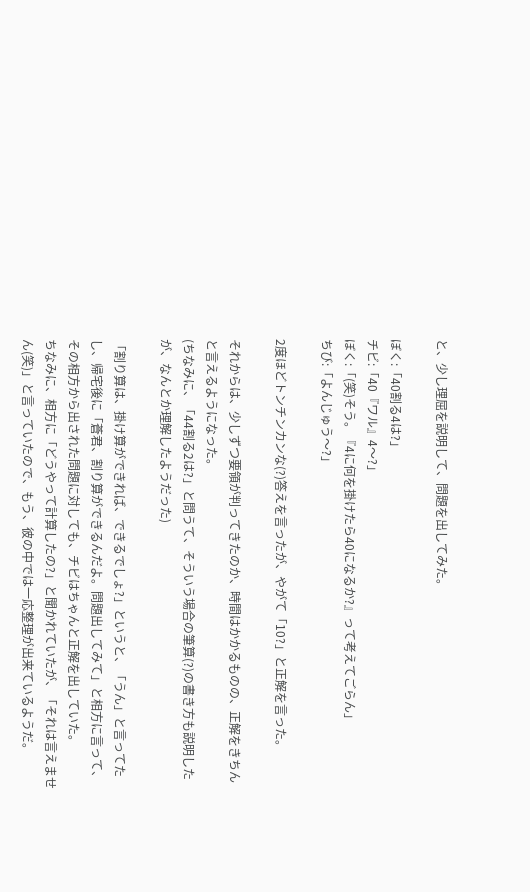と、少し理屈を説明して、問題を出してみた。

ぼく:「40割る4は?」
チビ:「40『ワル』4〜?」
ぼく:「(笑)そう。『4に何を掛けたら40になるか?』って考えてごらん」
ちび:「よんじゅう〜?」

2度ほどトンチンカンな(?)答えを言ったが、やがて「10?」と正解を言った。

それからは、少しずつ要領が判ってきたのか、時間はかかるものの、正解をきちんと言えるようになった。
(ちなみに、「44割る2は?」と問うて、そういう場合の筆算(?)の書き方も説明したが、なんとか理解したようだった)

「割り算は、掛け算ができれば、できるでしょ?」というと、「うん」と言ってたし、帰宅後に「蒼君、割り算ができるんだよ。問題出してみて」と相方に言って、その相方から出された問題に対しても、チビはちゃんと正解を出していた。
ちなみに、相方に「どうやって計算したの?」と聞かれていたが、「それは言えません(笑)」と言っていたので、もう、彼の中では一応整理が出来ているようだ。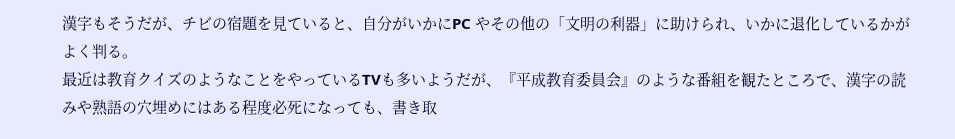漢字もそうだが、チビの宿題を見ていると、自分がいかにPC やその他の「文明の利器」に助けられ、いかに退化しているかがよく判る。
最近は教育クイズのようなことをやっているTVも多いようだが、『平成教育委員会』のような番組を観たところで、漢字の読みや熟語の穴埋めにはある程度必死になっても、書き取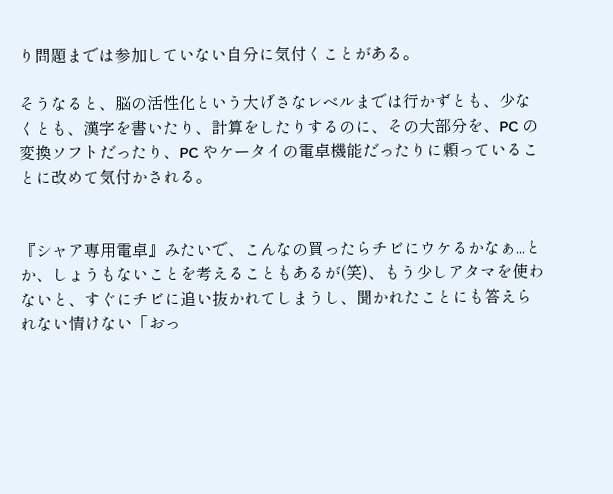り問題までは参加していない自分に気付くことがある。

そうなると、脳の活性化という大げさなレベルまでは行かずとも、少なくとも、漢字を書いたり、計算をしたりするのに、その大部分を、PC の変換ソフトだったり、PC やケータイの電卓機能だったりに頼っていることに改めて気付かされる。


『シャア専用電卓』みたいで、こんなの買ったらチビにウケるかなぁ...とか、しょうもないことを考えることもあるが(笑)、もう少しアタマを使わないと、すぐにチビに追い抜かれてしまうし、聞かれたことにも答えられない情けない「おっ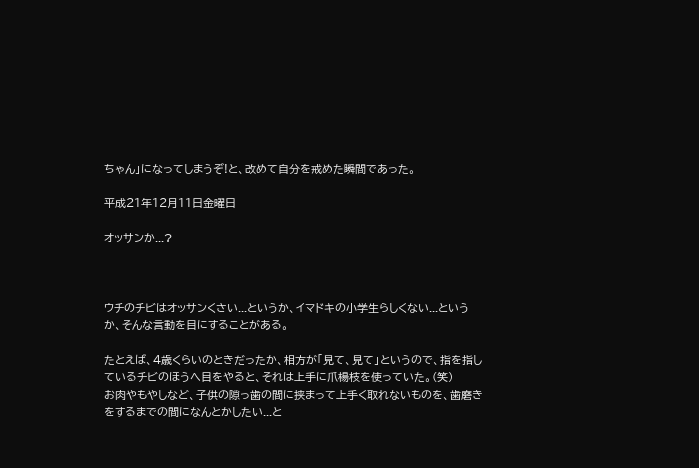ちゃん」になってしまうぞ!と、改めて自分を戒めた瞬間であった。

平成21年12月11日金曜日

オッサンか...?



ウチのチビはオッサンくさい...というか、イマドキの小学生らしくない...というか、そんな言動を目にすることがある。

たとえば、4歳くらいのときだったか、相方が「見て、見て」というので、指を指しているチビのほうへ目をやると、それは上手に爪楊枝を使っていた。(笑)
お肉やもやしなど、子供の隙っ歯の間に挟まって上手く取れないものを、歯磨きをするまでの間になんとかしたい...と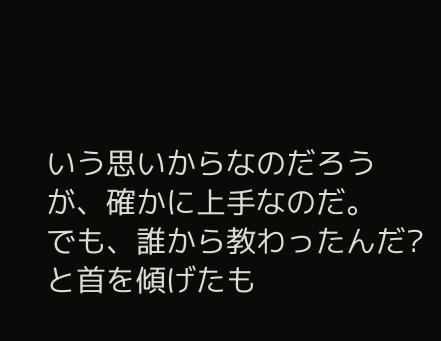いう思いからなのだろうが、確かに上手なのだ。
でも、誰から教わったんだ?と首を傾げたも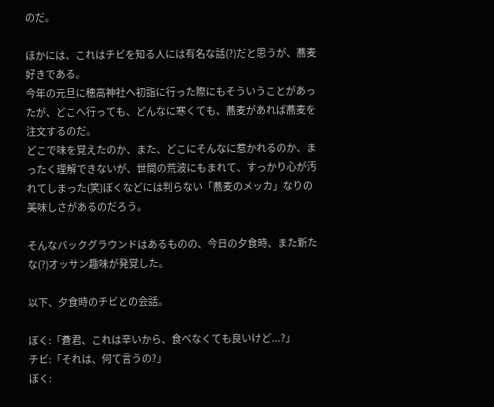のだ。

ほかには、これはチビを知る人には有名な話(?)だと思うが、蕎麦好きである。
今年の元旦に穂高神社へ初詣に行った際にもそういうことがあったが、どこへ行っても、どんなに寒くても、蕎麦があれば蕎麦を注文するのだ。
どこで味を覚えたのか、また、どこにそんなに惹かれるのか、まったく理解できないが、世間の荒波にもまれて、すっかり心が汚れてしまった(笑)ぼくなどには判らない「蕎麦のメッカ」なりの美味しさがあるのだろう。

そんなバックグラウンドはあるものの、今日の夕食時、また新たな(?)オッサン趣味が発覚した。

以下、夕食時のチビとの会話。

ぼく:「蒼君、これは辛いから、食べなくても良いけど...?」
チビ:「それは、何て言うの?」
ぼく: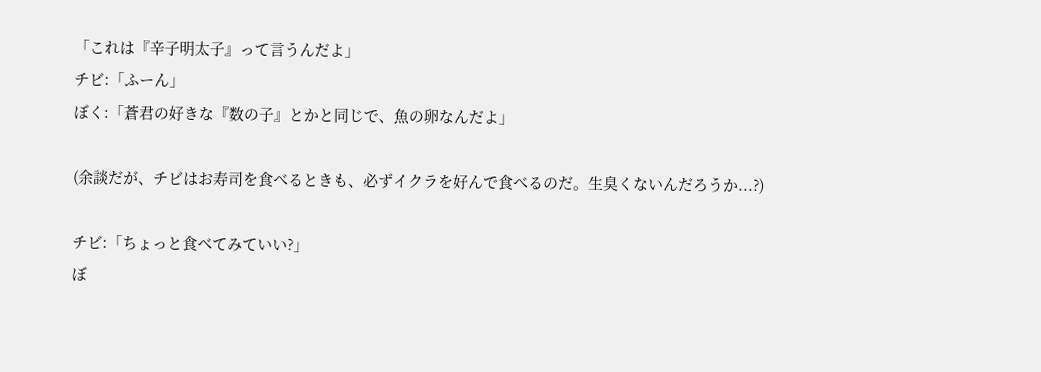「これは『辛子明太子』って言うんだよ」
チビ:「ふーん」
ぼく:「蒼君の好きな『数の子』とかと同じで、魚の卵なんだよ」

(余談だが、チビはお寿司を食べるときも、必ずイクラを好んで食べるのだ。生臭くないんだろうか...?)

チビ:「ちょっと食べてみていい?」
ぼ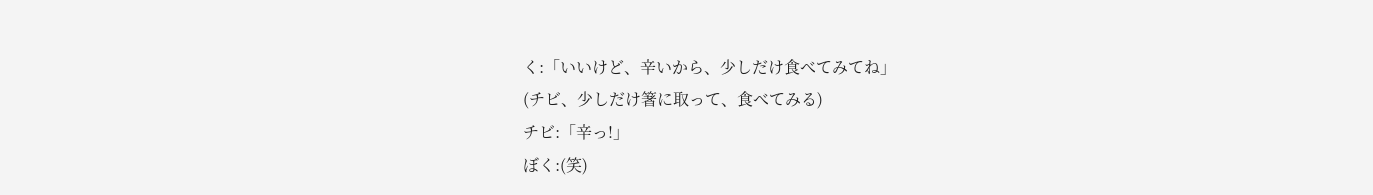く:「いいけど、辛いから、少しだけ食べてみてね」
(チビ、少しだけ箸に取って、食べてみる)
チビ:「辛っ!」
ぼく:(笑)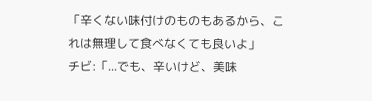「辛くない味付けのものもあるから、これは無理して食べなくても良いよ」
チビ:「...でも、辛いけど、美味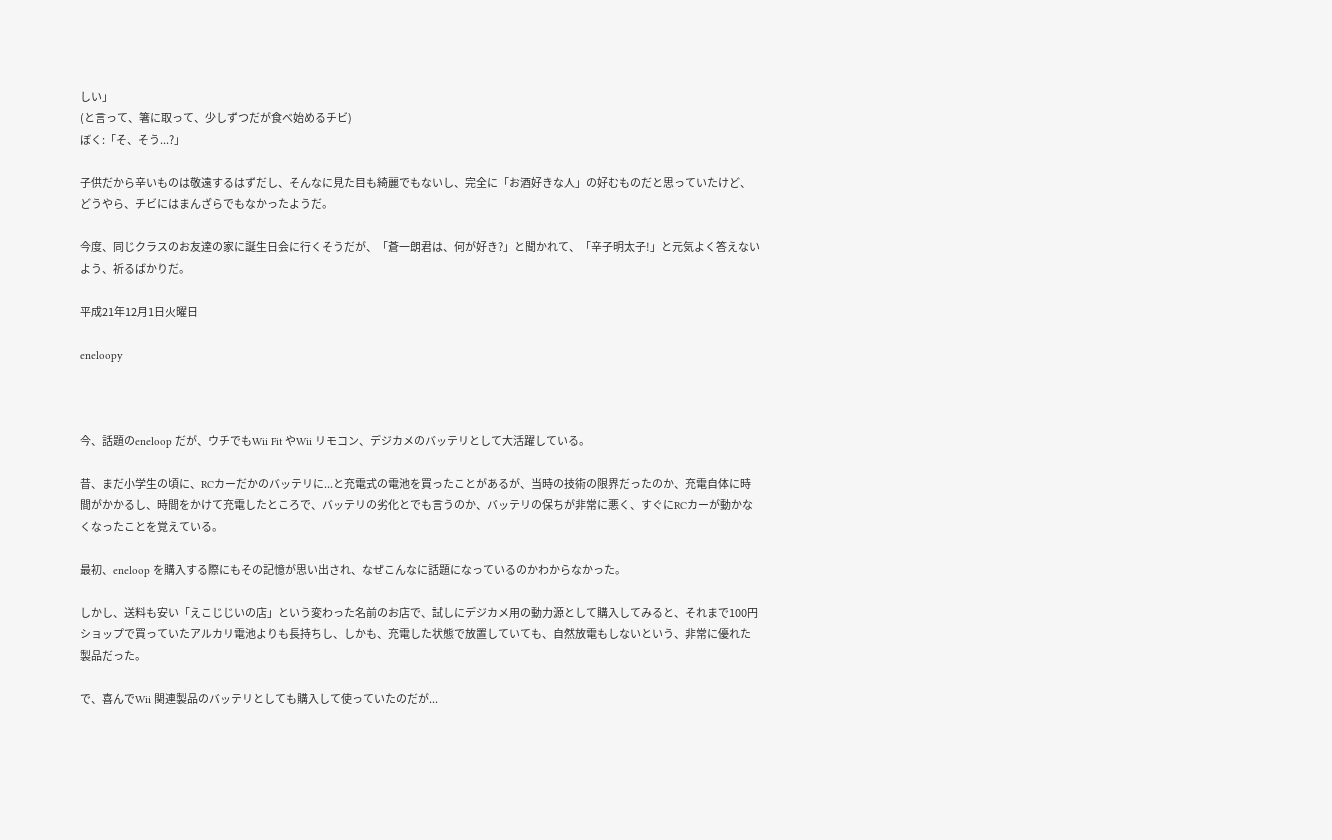しい」
(と言って、箸に取って、少しずつだが食べ始めるチビ)
ぼく:「そ、そう...?」

子供だから辛いものは敬遠するはずだし、そんなに見た目も綺麗でもないし、完全に「お酒好きな人」の好むものだと思っていたけど、どうやら、チビにはまんざらでもなかったようだ。

今度、同じクラスのお友達の家に誕生日会に行くそうだが、「蒼一朗君は、何が好き?」と聞かれて、「辛子明太子!」と元気よく答えないよう、祈るばかりだ。

平成21年12月1日火曜日

eneloopy



今、話題のeneloop だが、ウチでもWii Fit やWii リモコン、デジカメのバッテリとして大活躍している。

昔、まだ小学生の頃に、RCカーだかのバッテリに...と充電式の電池を買ったことがあるが、当時の技術の限界だったのか、充電自体に時間がかかるし、時間をかけて充電したところで、バッテリの劣化とでも言うのか、バッテリの保ちが非常に悪く、すぐにRCカーが動かなくなったことを覚えている。

最初、eneloop を購入する際にもその記憶が思い出され、なぜこんなに話題になっているのかわからなかった。

しかし、送料も安い「えこじじいの店」という変わった名前のお店で、試しにデジカメ用の動力源として購入してみると、それまで100円ショップで買っていたアルカリ電池よりも長持ちし、しかも、充電した状態で放置していても、自然放電もしないという、非常に優れた製品だった。

で、喜んでWii 関連製品のバッテリとしても購入して使っていたのだが...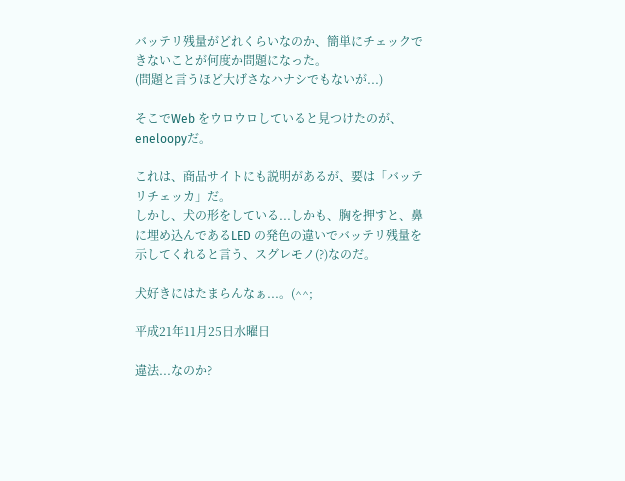バッテリ残量がどれくらいなのか、簡単にチェックできないことが何度か問題になった。
(問題と言うほど大げさなハナシでもないが...)

そこでWeb をウロウロしていると見つけたのが、eneloopyだ。

これは、商品サイトにも説明があるが、要は「バッテリチェッカ」だ。
しかし、犬の形をしている...しかも、胸を押すと、鼻に埋め込んであるLED の発色の違いでバッテリ残量を示してくれると言う、スグレモノ(?)なのだ。

犬好きにはたまらんなぁ...。(^^;

平成21年11月25日水曜日

違法...なのか?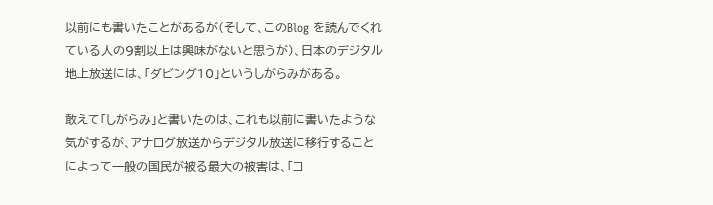以前にも書いたことがあるが(そして、このBlog を読んでくれている人の9割以上は興味がないと思うが)、日本のデジタル地上放送には、「ダビング10」というしがらみがある。

敢えて「しがらみ」と書いたのは、これも以前に書いたような気がするが、アナログ放送からデジタル放送に移行することによって一般の国民が被る最大の被害は、「コ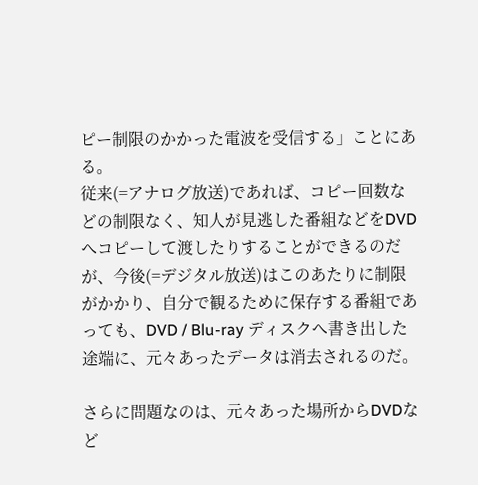ピー制限のかかった電波を受信する」ことにある。
従来(=アナログ放送)であれば、コピー回数などの制限なく、知人が見逃した番組などをDVDへコピーして渡したりすることができるのだが、今後(=デジタル放送)はこのあたりに制限がかかり、自分で観るために保存する番組であっても、DVD / Blu-ray ディスクへ書き出した途端に、元々あったデータは消去されるのだ。

さらに問題なのは、元々あった場所からDVDなど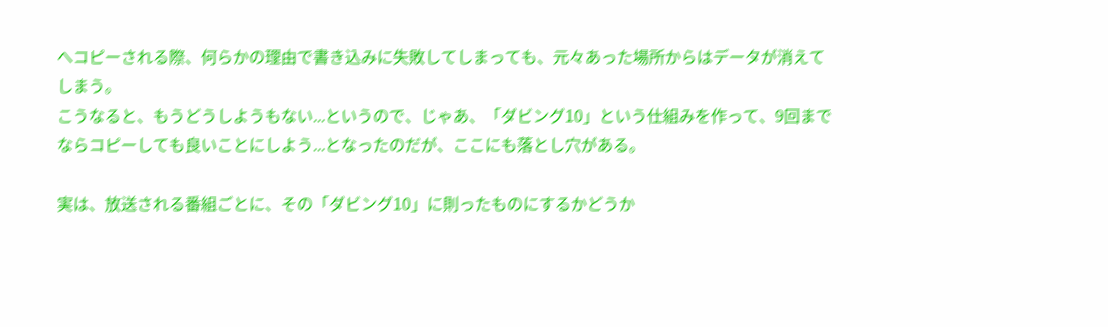へコピーされる際、何らかの理由で書き込みに失敗してしまっても、元々あった場所からはデータが消えてしまう。
こうなると、もうどうしようもない...というので、じゃあ、「ダビング10」という仕組みを作って、9回までならコピーしても良いことにしよう...となったのだが、ここにも落とし穴がある。

実は、放送される番組ごとに、その「ダビング10」に則ったものにするかどうか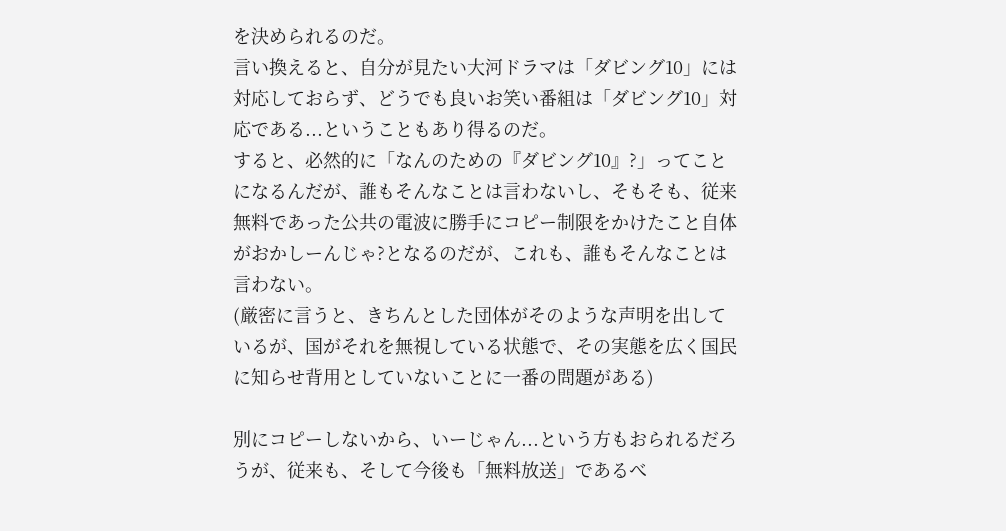を決められるのだ。
言い換えると、自分が見たい大河ドラマは「ダビング10」には対応しておらず、どうでも良いお笑い番組は「ダビング10」対応である...ということもあり得るのだ。
すると、必然的に「なんのための『ダビング10』?」ってことになるんだが、誰もそんなことは言わないし、そもそも、従来無料であった公共の電波に勝手にコピー制限をかけたこと自体がおかしーんじゃ?となるのだが、これも、誰もそんなことは言わない。
(厳密に言うと、きちんとした団体がそのような声明を出しているが、国がそれを無視している状態で、その実態を広く国民に知らせ背用としていないことに一番の問題がある)

別にコピーしないから、いーじゃん...という方もおられるだろうが、従来も、そして今後も「無料放送」であるべ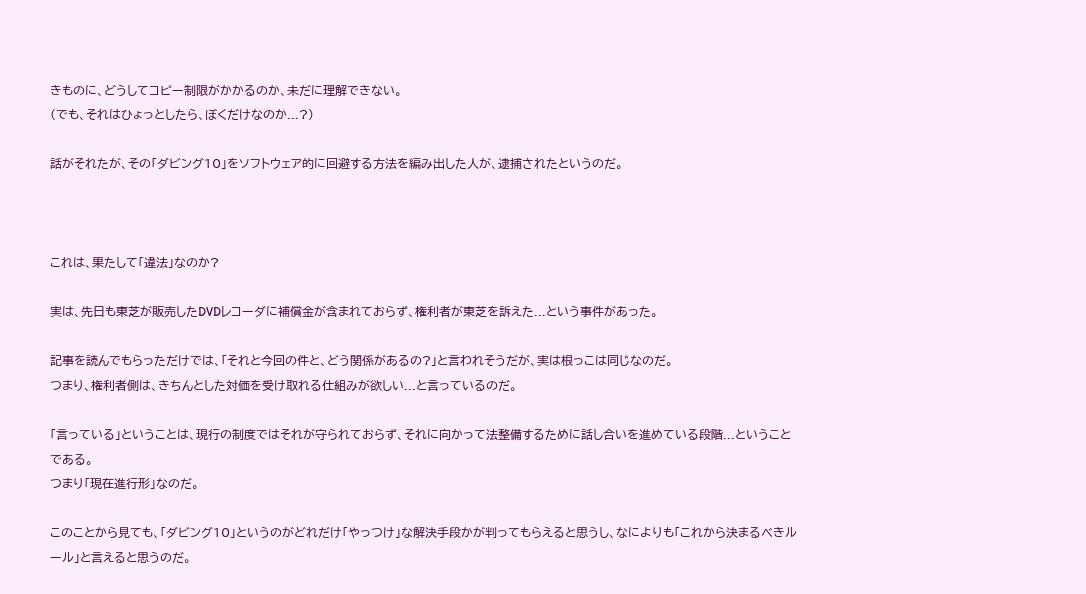きものに、どうしてコピー制限がかかるのか、未だに理解できない。
(でも、それはひょっとしたら、ぼくだけなのか...?)

話がそれたが、その「ダビング10」をソフトウェア的に回避する方法を編み出した人が、逮捕されたというのだ。



これは、果たして「違法」なのか?

実は、先日も東芝が販売したDVDレコーダに補償金が含まれておらず、権利者が東芝を訴えた...という事件があった。

記事を読んでもらっただけでは、「それと今回の件と、どう関係があるの?」と言われそうだが、実は根っこは同じなのだ。
つまり、権利者側は、きちんとした対価を受け取れる仕組みが欲しい...と言っているのだ。

「言っている」ということは、現行の制度ではそれが守られておらず、それに向かって法整備するために話し合いを進めている段階...ということである。
つまり「現在進行形」なのだ。

このことから見ても、「ダビング10」というのがどれだけ「やっつけ」な解決手段かが判ってもらえると思うし、なによりも「これから決まるべきルール」と言えると思うのだ。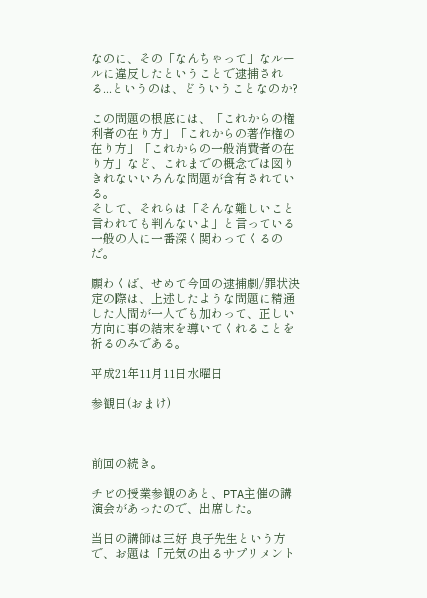なのに、その「なんちゃって」なルールに違反したということで逮捕される...というのは、どういうことなのか?

この問題の根底には、「これからの権利者の在り方」「これからの著作権の在り方」「これからの一般消費者の在り方」など、これまでの概念では図りきれないいろんな問題が含有されている。
そして、それらは「そんな難しいこと言われても判んないよ」と言っている一般の人に一番深く関わってくるのだ。

願わくば、せめて今回の逮捕劇/罪状決定の際は、上述したような問題に精通した人間が一人でも加わって、正しい方向に事の結末を導いてくれることを祈るのみである。

平成21年11月11日水曜日

参観日(おまけ)



前回の続き。

チビの授業参観のあと、PTA主催の講演会があったので、出席した。

当日の講師は三好 良子先生という方で、お題は「元気の出るサプリメント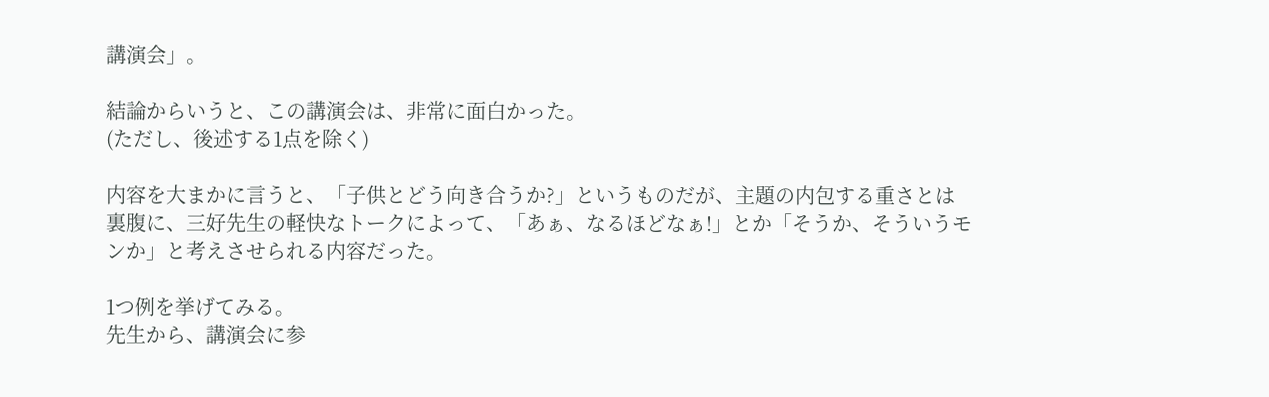講演会」。

結論からいうと、この講演会は、非常に面白かった。
(ただし、後述する1点を除く)

内容を大まかに言うと、「子供とどう向き合うか?」というものだが、主題の内包する重さとは裏腹に、三好先生の軽快なトークによって、「あぁ、なるほどなぁ!」とか「そうか、そういうモンか」と考えさせられる内容だった。

1つ例を挙げてみる。
先生から、講演会に参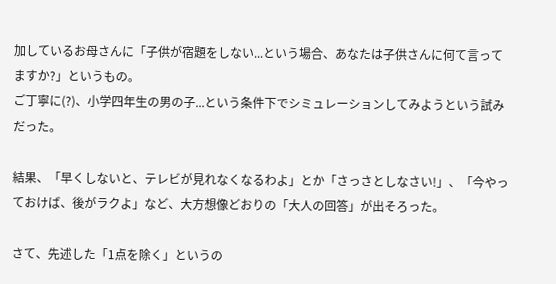加しているお母さんに「子供が宿題をしない...という場合、あなたは子供さんに何て言ってますか?」というもの。
ご丁寧に(?)、小学四年生の男の子...という条件下でシミュレーションしてみようという試みだった。

結果、「早くしないと、テレビが見れなくなるわよ」とか「さっさとしなさい!」、「今やっておけば、後がラクよ」など、大方想像どおりの「大人の回答」が出そろった。

さて、先述した「1点を除く」というの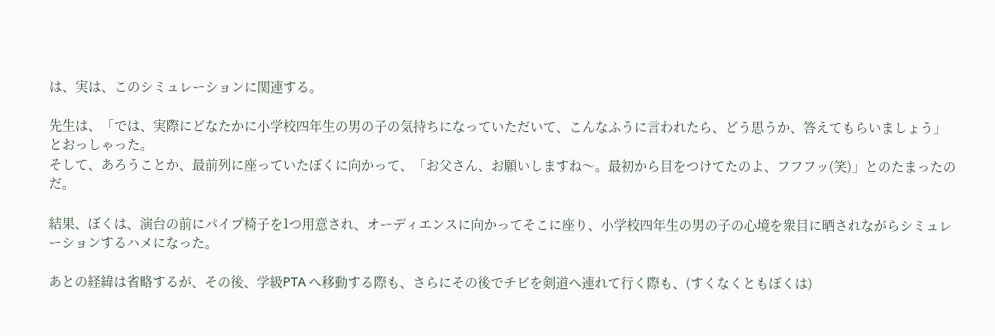は、実は、このシミュレーションに関連する。

先生は、「では、実際にどなたかに小学校四年生の男の子の気持ちになっていただいて、こんなふうに言われたら、どう思うか、答えてもらいましょう」とおっしゃった。
そして、あろうことか、最前列に座っていたぼくに向かって、「お父さん、お願いしますね〜。最初から目をつけてたのよ、フフフッ(笑)」とのたまったのだ。

結果、ぼくは、演台の前にパイプ椅子を1つ用意され、オーディエンスに向かってそこに座り、小学校四年生の男の子の心境を衆目に晒されながらシミュレーションするハメになった。

あとの経緯は省略するが、その後、学級PTA へ移動する際も、さらにその後でチビを剣道へ連れて行く際も、(すくなくともぼくは)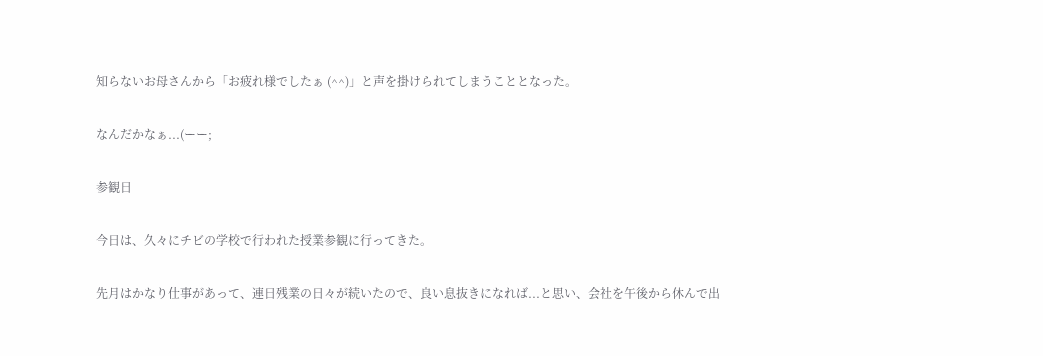知らないお母さんから「お疲れ様でしたぁ (^^)」と声を掛けられてしまうこととなった。

なんだかなぁ...(ーー;

参観日

今日は、久々にチビの学校で行われた授業参観に行ってきた。

先月はかなり仕事があって、連日残業の日々が続いたので、良い息抜きになれば...と思い、会社を午後から休んで出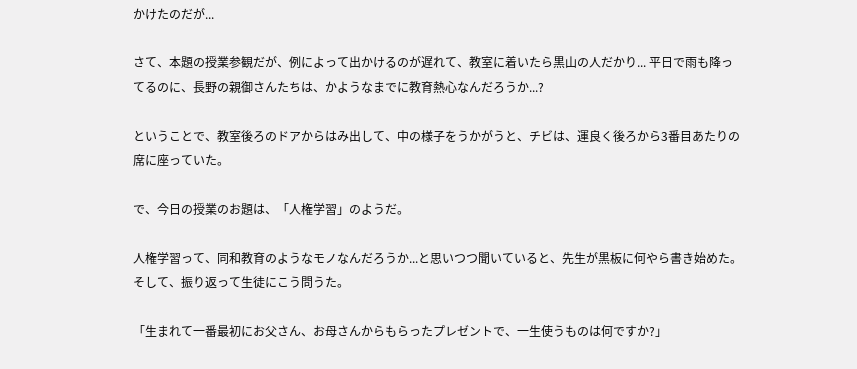かけたのだが...

さて、本題の授業参観だが、例によって出かけるのが遅れて、教室に着いたら黒山の人だかり... 平日で雨も降ってるのに、長野の親御さんたちは、かようなまでに教育熱心なんだろうか...?

ということで、教室後ろのドアからはみ出して、中の様子をうかがうと、チビは、運良く後ろから3番目あたりの席に座っていた。

で、今日の授業のお題は、「人権学習」のようだ。

人権学習って、同和教育のようなモノなんだろうか...と思いつつ聞いていると、先生が黒板に何やら書き始めた。
そして、振り返って生徒にこう問うた。

「生まれて一番最初にお父さん、お母さんからもらったプレゼントで、一生使うものは何ですか?」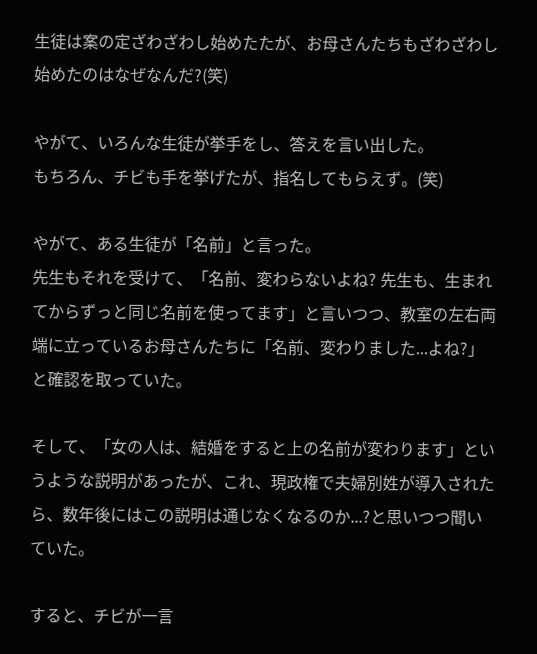生徒は案の定ざわざわし始めたたが、お母さんたちもざわざわし始めたのはなぜなんだ?(笑)

やがて、いろんな生徒が挙手をし、答えを言い出した。
もちろん、チビも手を挙げたが、指名してもらえず。(笑)

やがて、ある生徒が「名前」と言った。
先生もそれを受けて、「名前、変わらないよね? 先生も、生まれてからずっと同じ名前を使ってます」と言いつつ、教室の左右両端に立っているお母さんたちに「名前、変わりました...よね?」と確認を取っていた。

そして、「女の人は、結婚をすると上の名前が変わります」というような説明があったが、これ、現政権で夫婦別姓が導入されたら、数年後にはこの説明は通じなくなるのか...?と思いつつ聞いていた。

すると、チビが一言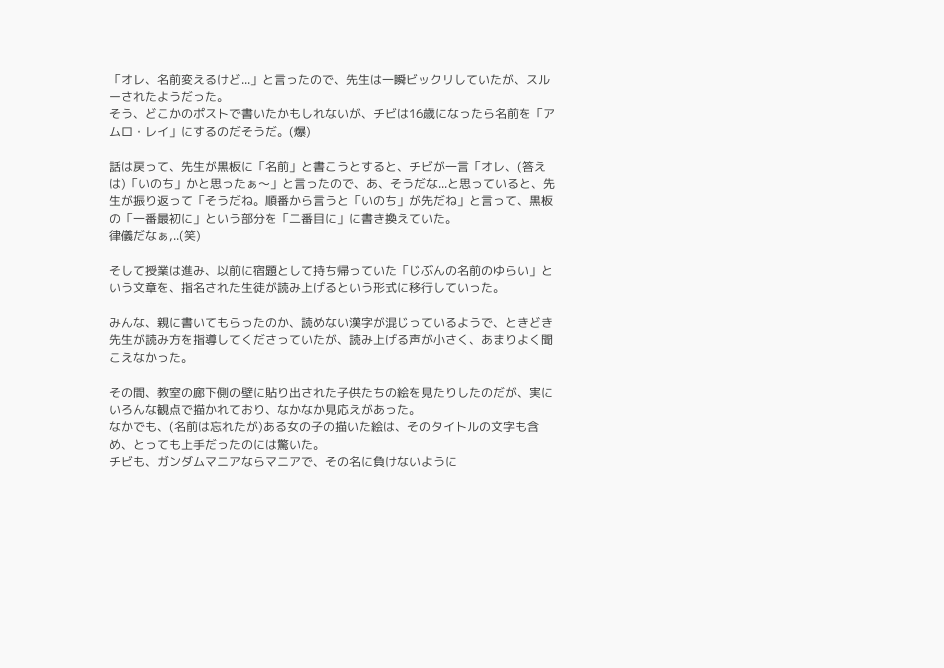「オレ、名前変えるけど...」と言ったので、先生は一瞬ビックリしていたが、スルーされたようだった。
そう、どこかのポストで書いたかもしれないが、チビは16歳になったら名前を「アムロ・レイ」にするのだそうだ。(爆)

話は戻って、先生が黒板に「名前」と書こうとすると、チビが一言「オレ、(答えは)「いのち」かと思ったぁ〜」と言ったので、あ、そうだな...と思っていると、先生が振り返って「そうだね。順番から言うと「いのち」が先だね」と言って、黒板の「一番最初に」という部分を「二番目に」に書き換えていた。
律儀だなぁ,..(笑)

そして授業は進み、以前に宿題として持ち帰っていた「じぶんの名前のゆらい」という文章を、指名された生徒が読み上げるという形式に移行していった。

みんな、親に書いてもらったのか、読めない漢字が混じっているようで、ときどき先生が読み方を指導してくださっていたが、読み上げる声が小さく、あまりよく聞こえなかった。

その間、教室の廊下側の壁に貼り出された子供たちの絵を見たりしたのだが、実にいろんな観点で描かれており、なかなか見応えがあった。
なかでも、(名前は忘れたが)ある女の子の描いた絵は、そのタイトルの文字も含め、とっても上手だったのには驚いた。
チビも、ガンダムマニアならマニアで、その名に負けないように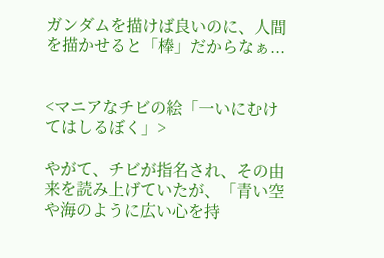ガンダムを描けば良いのに、人間を描かせると「棒」だからなぁ...


<マニアなチビの絵「一いにむけてはしるぼく」>

やがて、チビが指名され、その由来を読み上げていたが、「青い空や海のように広い心を持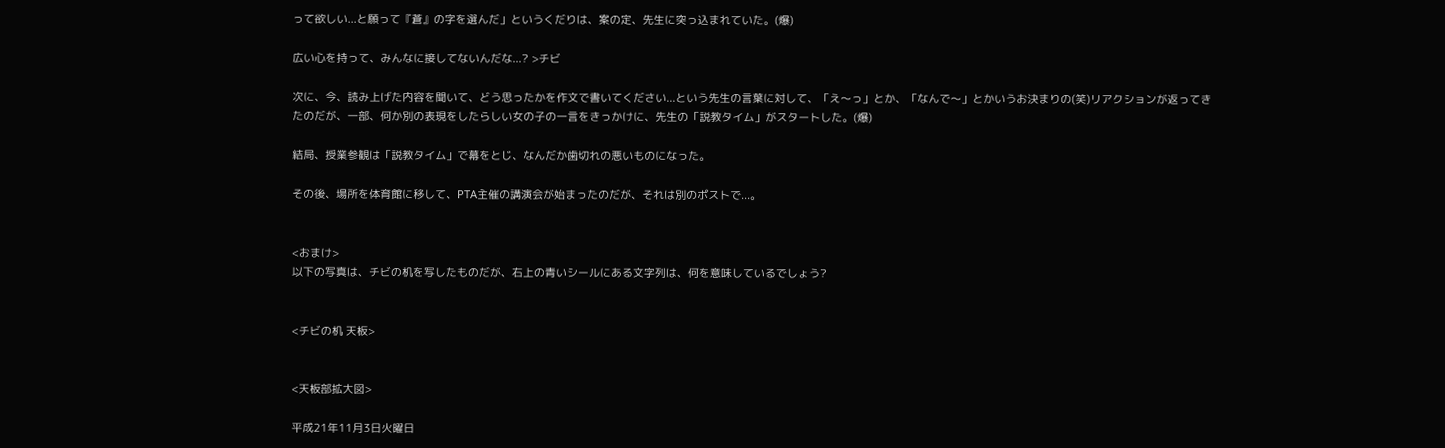って欲しい...と願って『蒼』の字を選んだ」というくだりは、案の定、先生に突っ込まれていた。(爆)

広い心を持って、みんなに接してないんだな...? >チビ

次に、今、読み上げた内容を聞いて、どう思ったかを作文で書いてください...という先生の言葉に対して、「え〜っ」とか、「なんで〜」とかいうお決まりの(笑)リアクションが返ってきたのだが、一部、何か別の表現をしたらしい女の子の一言をきっかけに、先生の「説教タイム」がスタートした。(爆)

結局、授業参観は「説教タイム」で幕をとじ、なんだか歯切れの悪いものになった。

その後、場所を体育館に移して、PTA主催の講演会が始まったのだが、それは別のポストで...。


<おまけ>
以下の写真は、チビの机を写したものだが、右上の青いシールにある文字列は、何を意味しているでしょう?


<チビの机 天板>


<天板部拡大図>

平成21年11月3日火曜日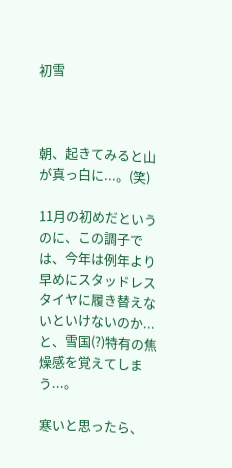初雪



朝、起きてみると山が真っ白に...。(笑)

11月の初めだというのに、この調子では、今年は例年より早めにスタッドレスタイヤに履き替えないといけないのか...と、雪国(?)特有の焦燥感を覚えてしまう...。

寒いと思ったら、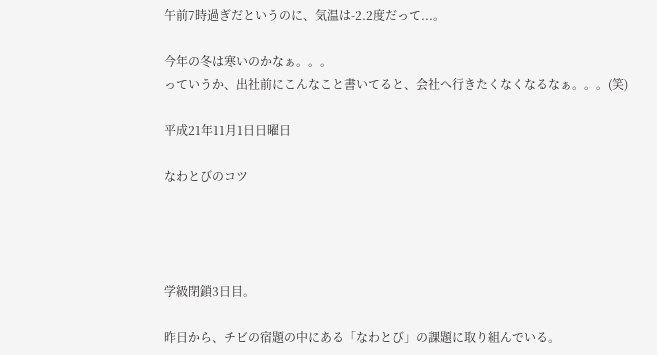午前7時過ぎだというのに、気温は-2.2度だって...。

今年の冬は寒いのかなぁ。。。
っていうか、出社前にこんなこと書いてると、会社へ行きたくなくなるなぁ。。。(笑)

平成21年11月1日日曜日

なわとびのコツ




学級閉鎖3日目。

昨日から、チビの宿題の中にある「なわとび」の課題に取り組んでいる。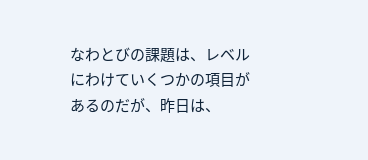なわとびの課題は、レベルにわけていくつかの項目があるのだが、昨日は、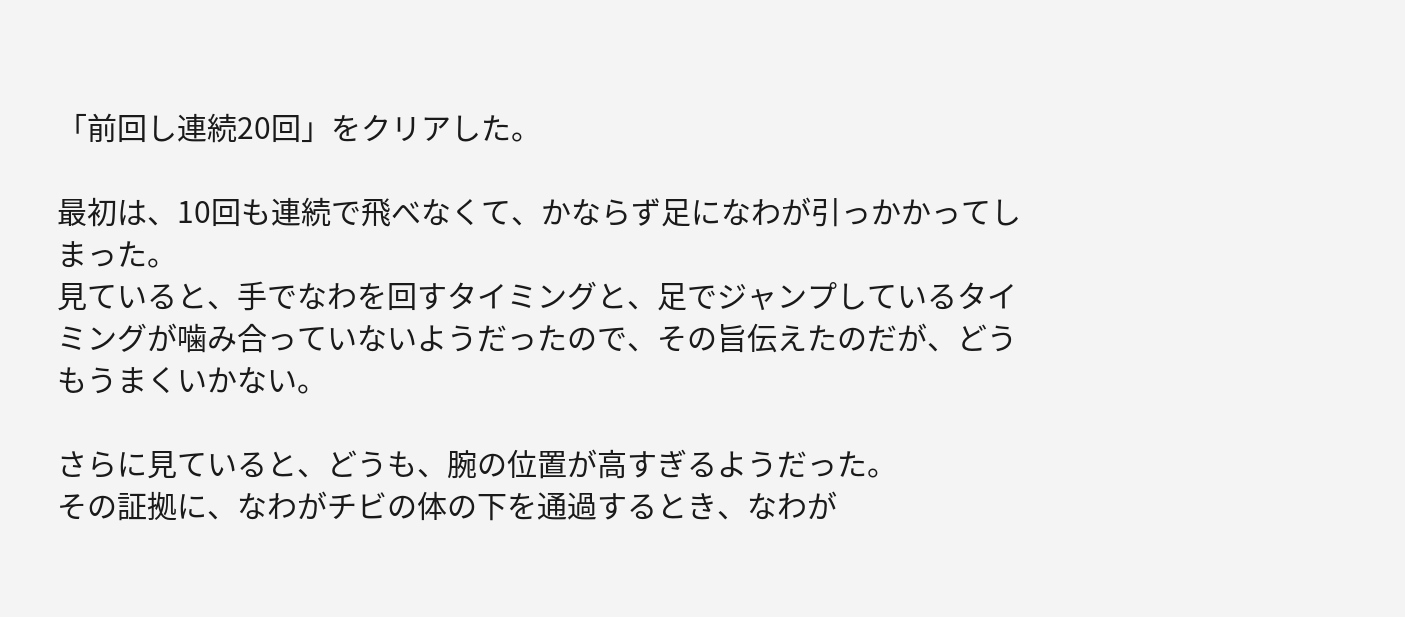「前回し連続20回」をクリアした。

最初は、10回も連続で飛べなくて、かならず足になわが引っかかってしまった。
見ていると、手でなわを回すタイミングと、足でジャンプしているタイミングが噛み合っていないようだったので、その旨伝えたのだが、どうもうまくいかない。

さらに見ていると、どうも、腕の位置が高すぎるようだった。
その証拠に、なわがチビの体の下を通過するとき、なわが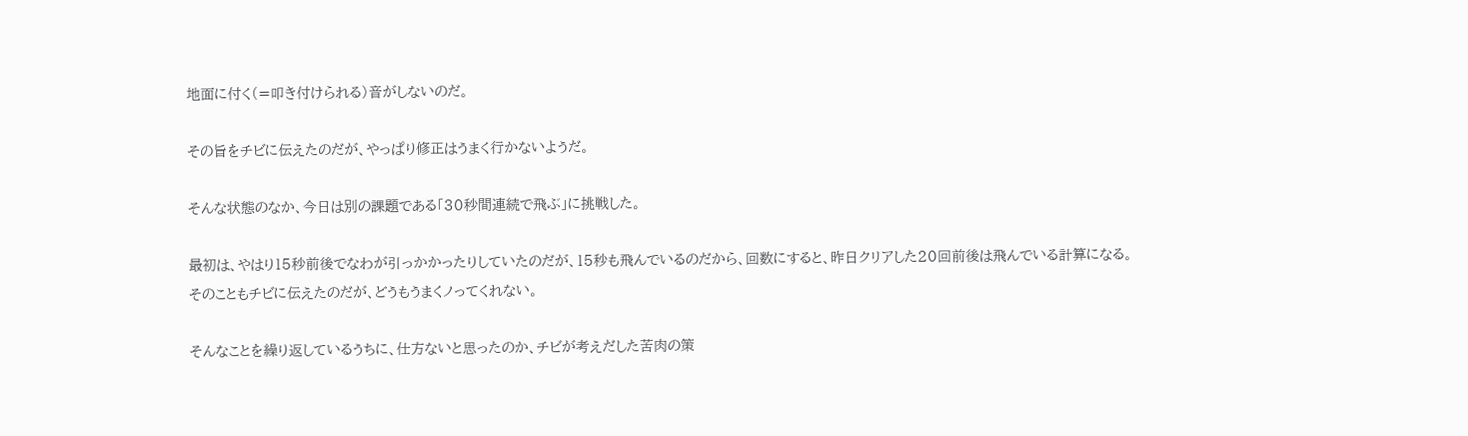地面に付く(=叩き付けられる)音がしないのだ。

その旨をチビに伝えたのだが、やっぱり修正はうまく行かないようだ。

そんな状態のなか、今日は別の課題である「30秒間連続で飛ぶ」に挑戦した。

最初は、やはり15秒前後でなわが引っかかったりしていたのだが、15秒も飛んでいるのだから、回数にすると、昨日クリアした20回前後は飛んでいる計算になる。
そのこともチビに伝えたのだが、どうもうまくノってくれない。

そんなことを繰り返しているうちに、仕方ないと思ったのか、チビが考えだした苦肉の策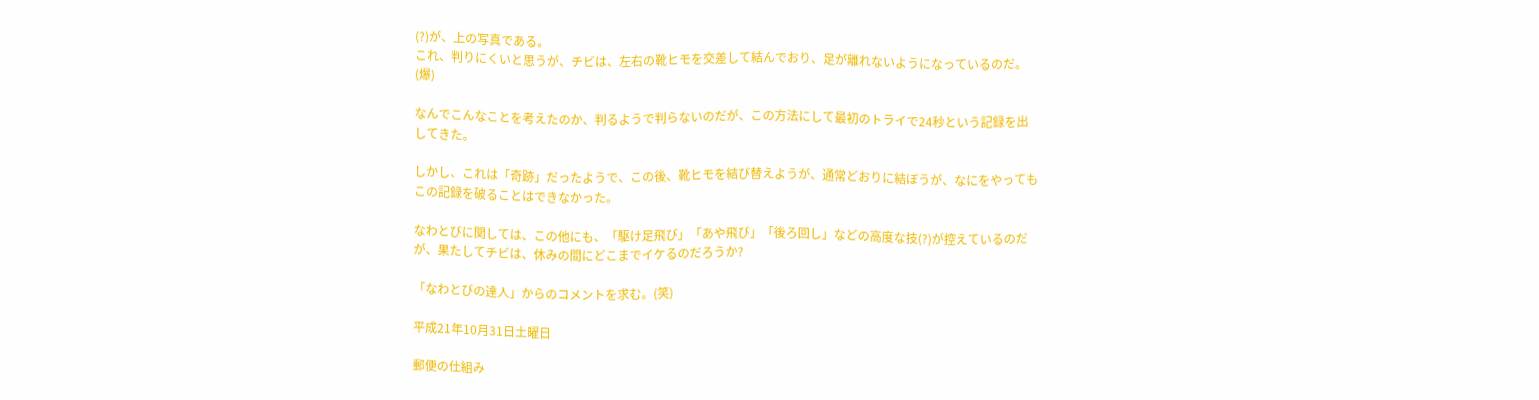(?)が、上の写真である。
これ、判りにくいと思うが、チビは、左右の靴ヒモを交差して結んでおり、足が離れないようになっているのだ。(爆)

なんでこんなことを考えたのか、判るようで判らないのだが、この方法にして最初のトライで24秒という記録を出してきた。

しかし、これは「奇跡」だったようで、この後、靴ヒモを結び替えようが、通常どおりに結ぼうが、なにをやってもこの記録を破ることはできなかった。

なわとびに関しては、この他にも、「駆け足飛び」「あや飛び」「後ろ回し」などの高度な技(?)が控えているのだが、果たしてチビは、休みの間にどこまでイケるのだろうか?

「なわとびの達人」からのコメントを求む。(笑)

平成21年10月31日土曜日

郵便の仕組み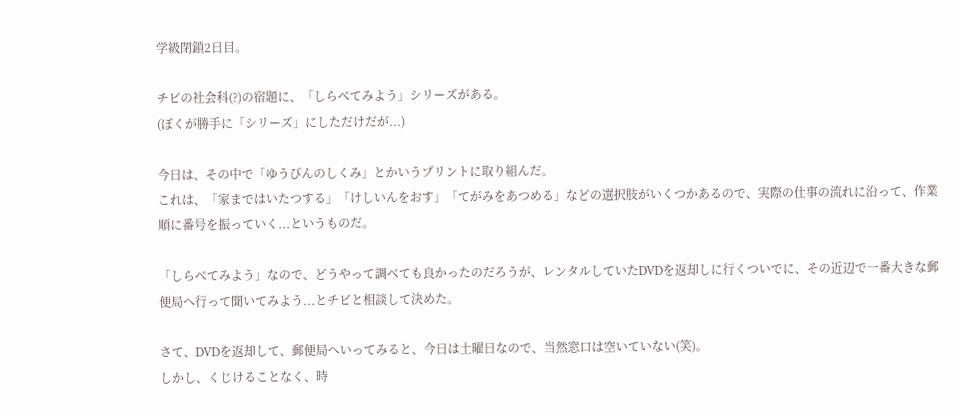学級閉鎖2日目。

チビの社会科(?)の宿題に、「しらべてみよう」シリーズがある。
(ぼくが勝手に「シリーズ」にしただけだが...)

今日は、その中で「ゆうびんのしくみ」とかいうプリントに取り組んだ。
これは、「家まではいたつする」「けしいんをおす」「てがみをあつめる」などの選択肢がいくつかあるので、実際の仕事の流れに沿って、作業順に番号を振っていく...というものだ。

「しらべてみよう」なので、どうやって調べても良かったのだろうが、レンタルしていたDVDを返却しに行くついでに、その近辺で一番大きな郵便局へ行って聞いてみよう...とチビと相談して決めた。

さて、DVDを返却して、郵便局へいってみると、今日は土曜日なので、当然窓口は空いていない(笑)。
しかし、くじけることなく、時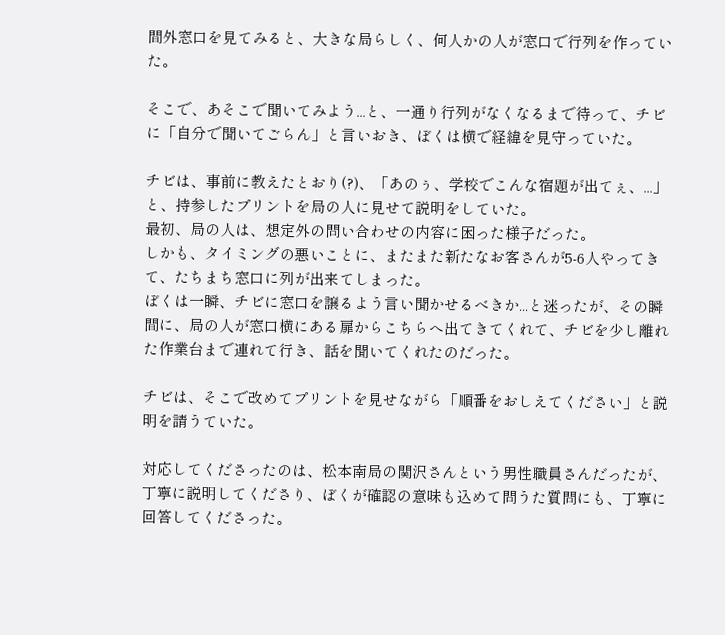間外窓口を見てみると、大きな局らしく、何人かの人が窓口で行列を作っていた。

そこで、あそこで聞いてみよう...と、一通り行列がなくなるまで待って、チビに「自分で聞いてごらん」と言いおき、ぼくは横で経緯を見守っていた。

チビは、事前に教えたとおり(?)、「あのぅ、学校でこんな宿題が出てぇ、...」と、持参したプリントを局の人に見せて説明をしていた。
最初、局の人は、想定外の問い合わせの内容に困った様子だった。
しかも、タイミングの悪いことに、またまた新たなお客さんが5-6人やってきて、たちまち窓口に列が出来てしまった。
ぼくは一瞬、チビに窓口を譲るよう言い聞かせるべきか...と迷ったが、その瞬間に、局の人が窓口横にある扉からこちらへ出てきてくれて、チビを少し離れた作業台まで連れて行き、話を聞いてくれたのだった。

チビは、そこで改めてプリントを見せながら「順番をおしえてください」と説明を請うていた。

対応してくださったのは、松本南局の関沢さんという男性職員さんだったが、丁寧に説明してくださり、ぼくが確認の意味も込めて問うた質問にも、丁寧に回答してくださった。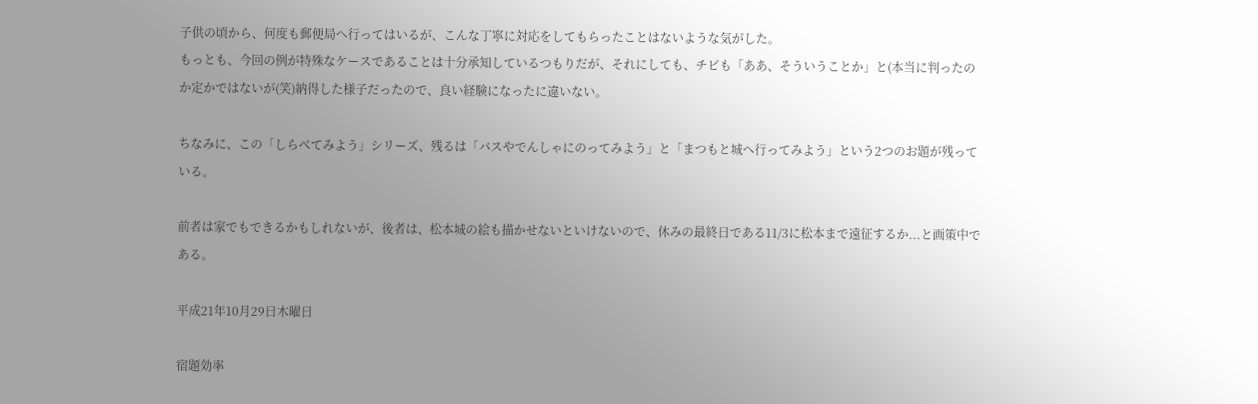子供の頃から、何度も郵便局へ行ってはいるが、こんな丁寧に対応をしてもらったことはないような気がした。
もっとも、今回の例が特殊なケースであることは十分承知しているつもりだが、それにしても、チビも「ああ、そういうことか」と(本当に判ったのか定かではないが(笑)納得した様子だったので、良い経験になったに違いない。

ちなみに、この「しらべてみよう」シリーズ、残るは「バスやでんしゃにのってみよう」と「まつもと城へ行ってみよう」という2つのお題が残っている。

前者は家でもできるかもしれないが、後者は、松本城の絵も描かせないといけないので、休みの最終日である11/3に松本まで遠征するか...と画策中である。

平成21年10月29日木曜日

宿題効率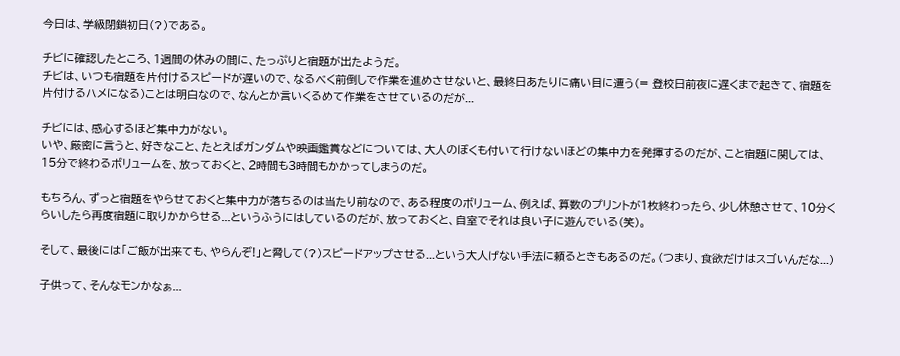今日は、学級閉鎖初日(?)である。

チビに確認したところ、1週間の休みの間に、たっぷりと宿題が出たようだ。
チビは、いつも宿題を片付けるスピードが遅いので、なるべく前倒しで作業を進めさせないと、最終日あたりに痛い目に遭う(= 登校日前夜に遅くまで起きて、宿題を片付けるハメになる)ことは明白なので、なんとか言いくるめて作業をさせているのだが...

チビには、感心するほど集中力がない。
いや、厳密に言うと、好きなこと、たとえばガンダムや映画鑑賞などについては、大人のぼくも付いて行けないほどの集中力を発揮するのだが、こと宿題に関しては、15分で終わるボリュームを、放っておくと、2時間も3時間もかかってしまうのだ。

もちろん、ずっと宿題をやらせておくと集中力が落ちるのは当たり前なので、ある程度のボリューム、例えば、算数のプリントが1枚終わったら、少し休憩させて、10分くらいしたら再度宿題に取りかからせる...というふうにはしているのだが、放っておくと、自室でそれは良い子に遊んでいる(笑)。

そして、最後には「ご飯が出来ても、やらんぞ!」と脅して(?)スピードアップさせる...という大人げない手法に頼るときもあるのだ。(つまり、食欲だけはスゴいんだな...)

子供って、そんなモンかなぁ...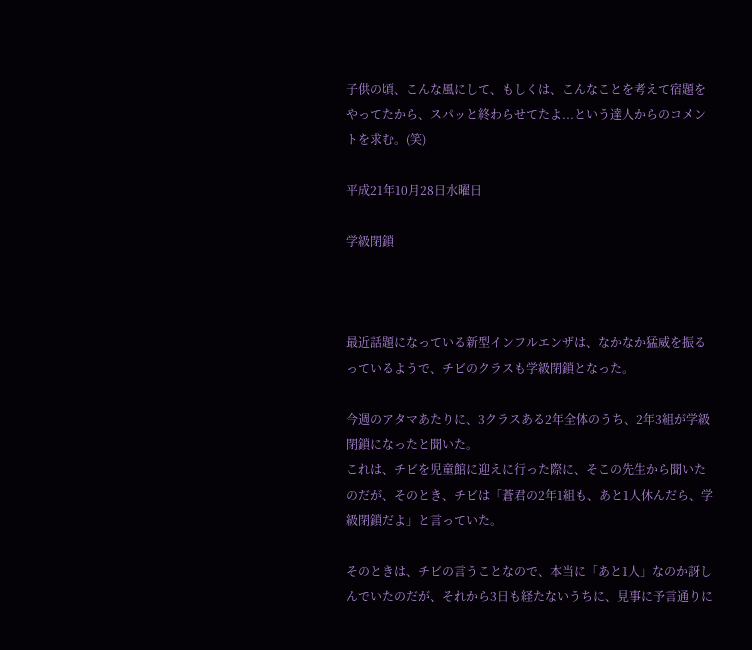子供の頃、こんな風にして、もしくは、こんなことを考えて宿題をやってたから、スパッと終わらせてたよ...という達人からのコメントを求む。(笑)

平成21年10月28日水曜日

学級閉鎖



最近話題になっている新型インフルエンザは、なかなか猛威を振るっているようで、チビのクラスも学級閉鎖となった。

今週のアタマあたりに、3クラスある2年全体のうち、2年3組が学級閉鎖になったと聞いた。
これは、チビを児童館に迎えに行った際に、そこの先生から聞いたのだが、そのとき、チビは「蒼君の2年1組も、あと1人休んだら、学級閉鎖だよ」と言っていた。

そのときは、チビの言うことなので、本当に「あと1人」なのか訝しんでいたのだが、それから3日も経たないうちに、見事に予言通りに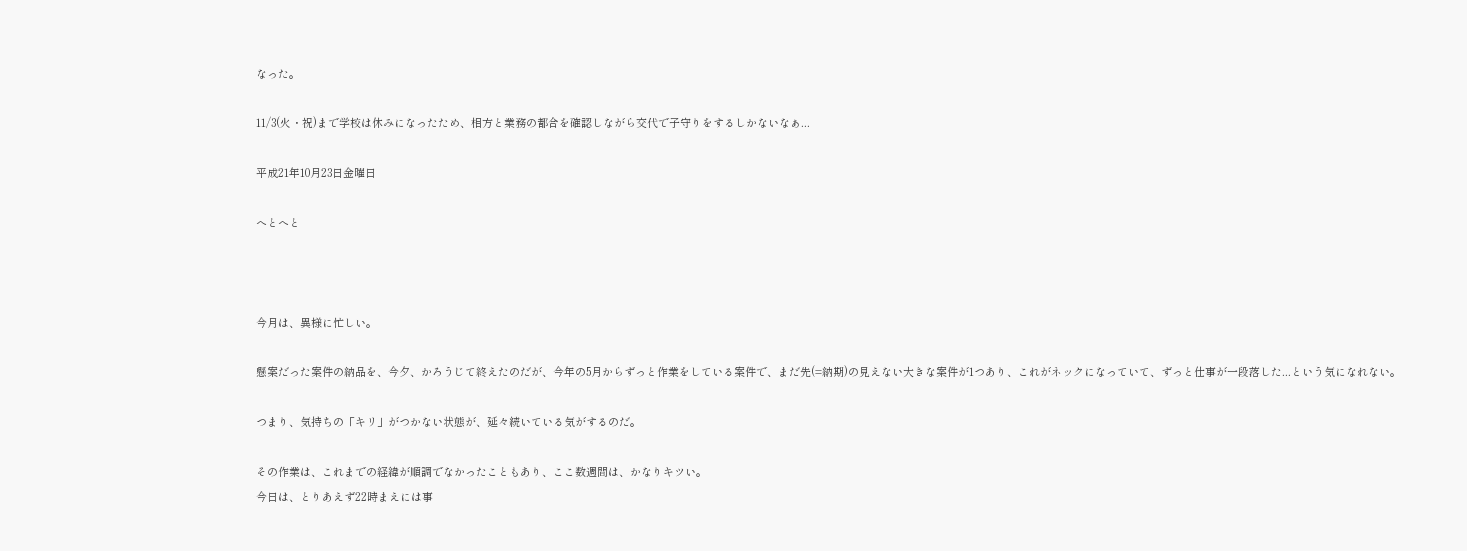なった。

11/3(火・祝)まで学校は休みになったため、相方と業務の都合を確認しながら交代で子守りをするしかないなぁ...

平成21年10月23日金曜日

へとへと



今月は、異様に忙しい。

懸案だった案件の納品を、今夕、かろうじて終えたのだが、今年の5月からずっと作業をしている案件で、まだ先(=納期)の見えない大きな案件が1つあり、これがネックになっていて、ずっと仕事が一段落した...という気になれない。

つまり、気持ちの「キリ」がつかない状態が、延々続いている気がするのだ。

その作業は、これまでの経緯が順調でなかったこともあり、ここ数週間は、かなりキツい。
今日は、とりあえず22時まえには事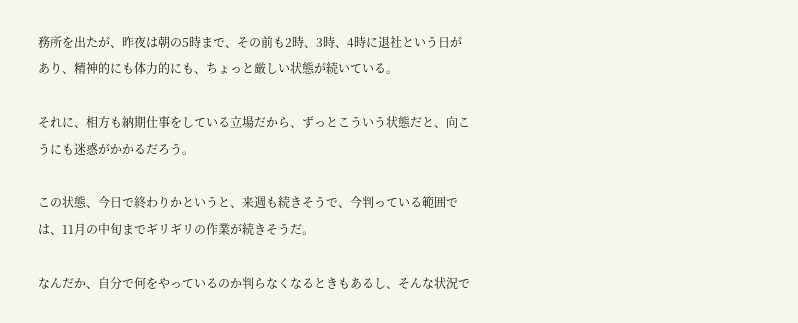務所を出たが、昨夜は朝の5時まで、その前も2時、3時、4時に退社という日があり、精神的にも体力的にも、ちょっと厳しい状態が続いている。

それに、相方も納期仕事をしている立場だから、ずっとこういう状態だと、向こうにも迷惑がかかるだろう。

この状態、今日で終わりかというと、来週も続きそうで、今判っている範囲では、11月の中旬までギリギリの作業が続きそうだ。

なんだか、自分で何をやっているのか判らなくなるときもあるし、そんな状況で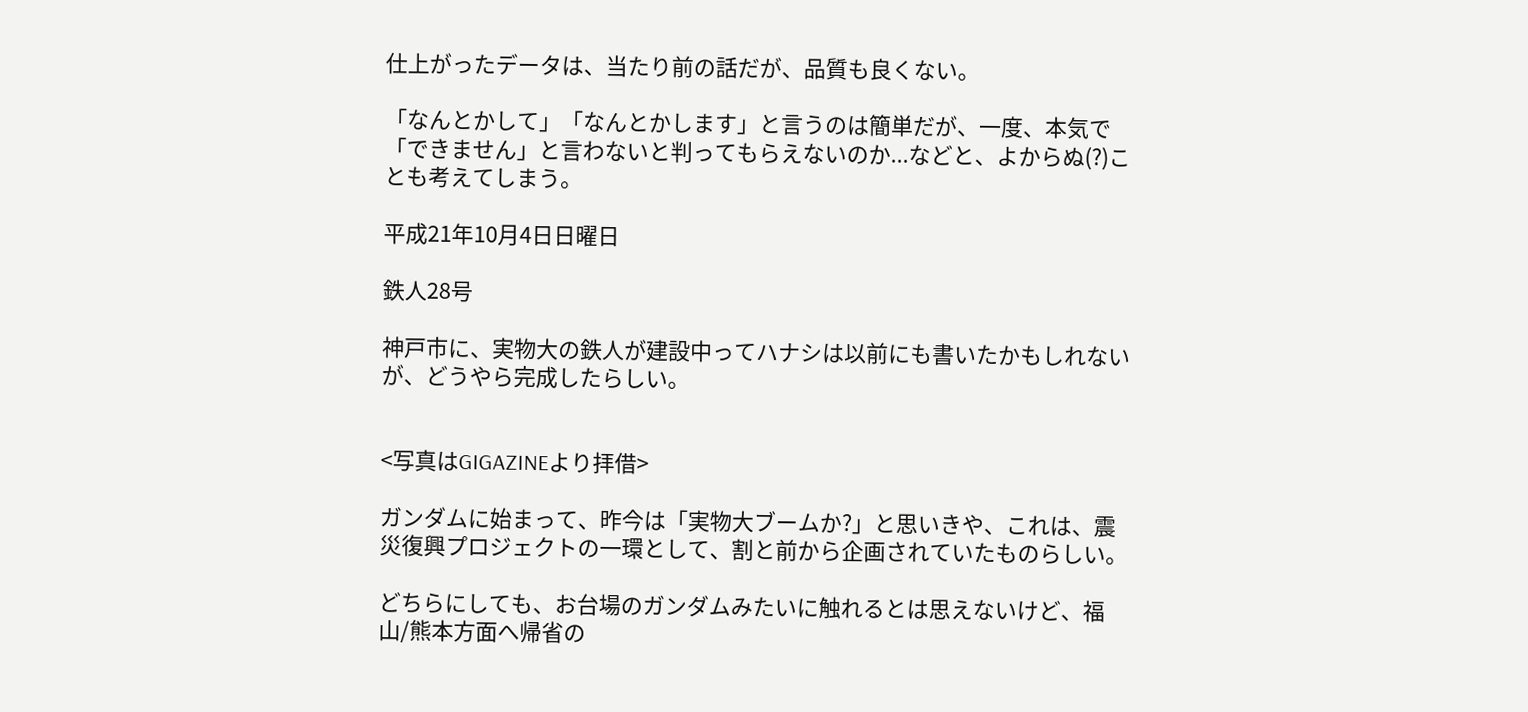仕上がったデータは、当たり前の話だが、品質も良くない。

「なんとかして」「なんとかします」と言うのは簡単だが、一度、本気で「できません」と言わないと判ってもらえないのか...などと、よからぬ(?)ことも考えてしまう。

平成21年10月4日日曜日

鉄人28号

神戸市に、実物大の鉄人が建設中ってハナシは以前にも書いたかもしれないが、どうやら完成したらしい。


<写真はGIGAZINEより拝借>

ガンダムに始まって、昨今は「実物大ブームか?」と思いきや、これは、震災復興プロジェクトの一環として、割と前から企画されていたものらしい。

どちらにしても、お台場のガンダムみたいに触れるとは思えないけど、福山/熊本方面へ帰省の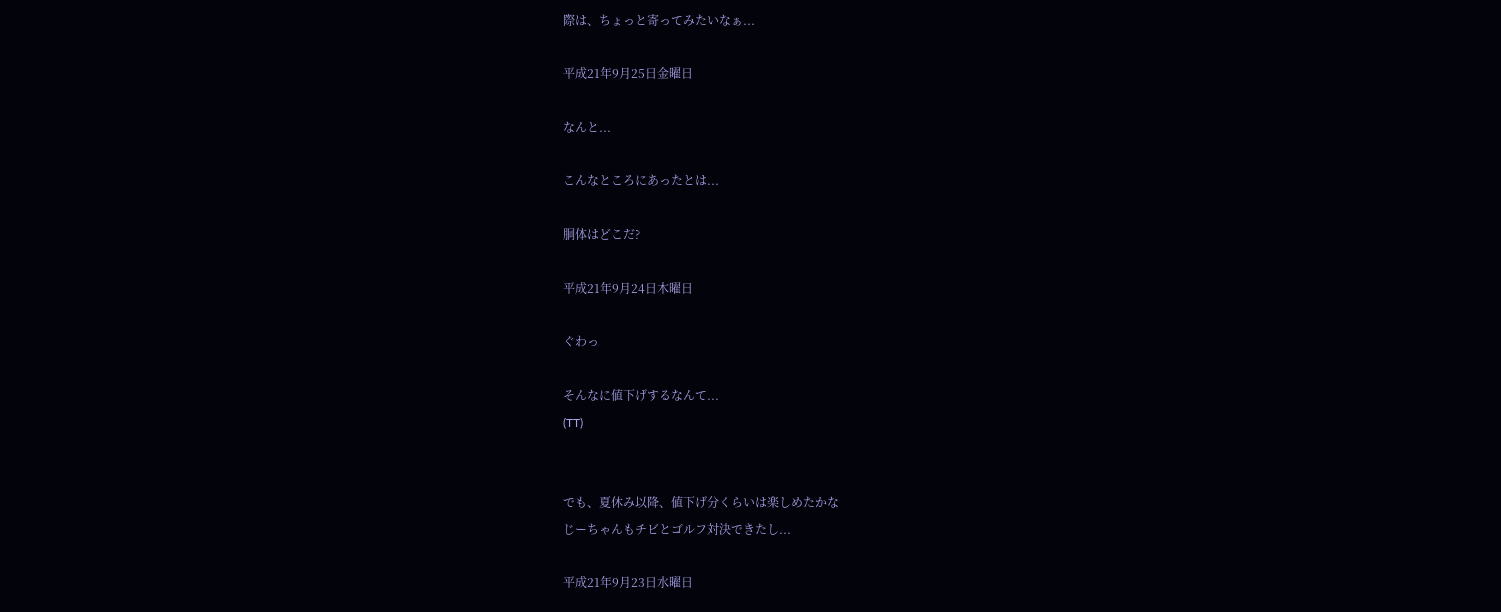際は、ちょっと寄ってみたいなぁ...

平成21年9月25日金曜日

なんと...

こんなところにあったとは...

胴体はどこだ?

平成21年9月24日木曜日

ぐわっ

そんなに値下げするなんて...
(TT)


でも、夏休み以降、値下げ分くらいは楽しめたかな
じーちゃんもチビとゴルフ対決できたし...

平成21年9月23日水曜日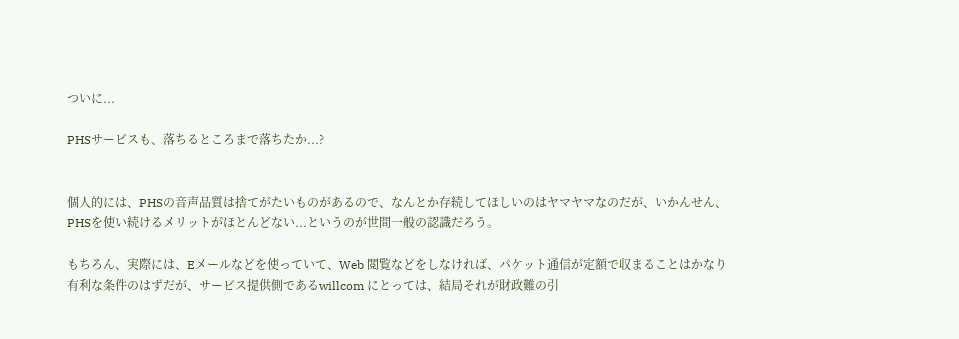ついに...

PHSサービスも、落ちるところまで落ちたか...?


個人的には、PHSの音声品質は捨てがたいものがあるので、なんとか存続してほしいのはヤマヤマなのだが、いかんせん、PHSを使い続けるメリットがほとんどない...というのが世間一般の認識だろう。

もちろん、実際には、Eメールなどを使っていて、Web 閲覧などをしなければ、パケット通信が定額で収まることはかなり有利な条件のはずだが、サービス提供側であるwillcom にとっては、結局それが財政難の引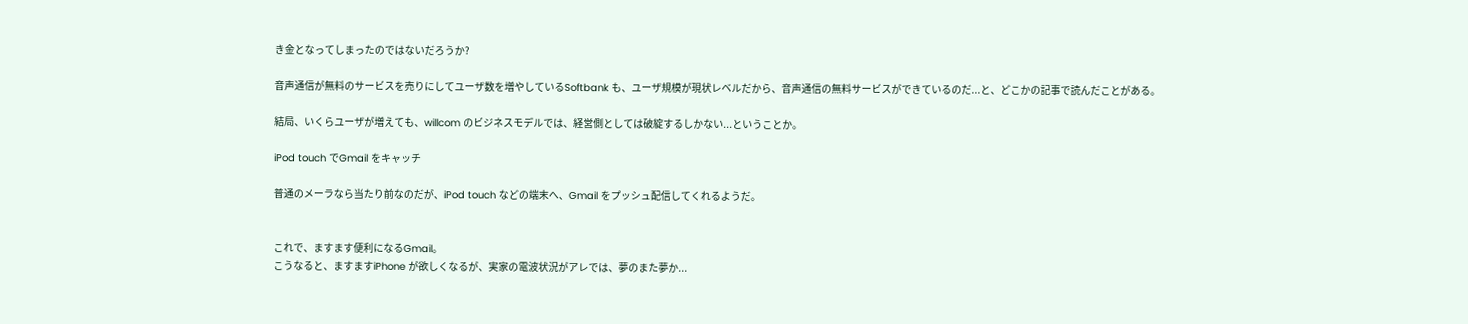き金となってしまったのではないだろうか?

音声通信が無料のサービスを売りにしてユーザ数を増やしているSoftbank も、ユーザ規模が現状レベルだから、音声通信の無料サービスができているのだ...と、どこかの記事で読んだことがある。

結局、いくらユーザが増えても、willcom のビジネスモデルでは、経営側としては破綻するしかない...ということか。

iPod touch でGmail をキャッチ

普通のメーラなら当たり前なのだが、iPod touch などの端末へ、Gmail をプッシュ配信してくれるようだ。


これで、ますます便利になるGmail。
こうなると、ますますiPhone が欲しくなるが、実家の電波状況がアレでは、夢のまた夢か...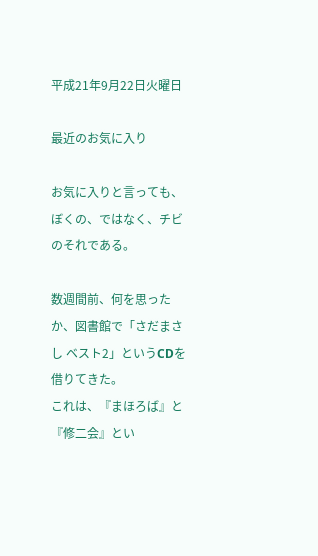平成21年9月22日火曜日

最近のお気に入り

お気に入りと言っても、ぼくの、ではなく、チビのそれである。

数週間前、何を思ったか、図書館で「さだまさし ベスト2」というCDを借りてきた。
これは、『まほろば』と『修二会』とい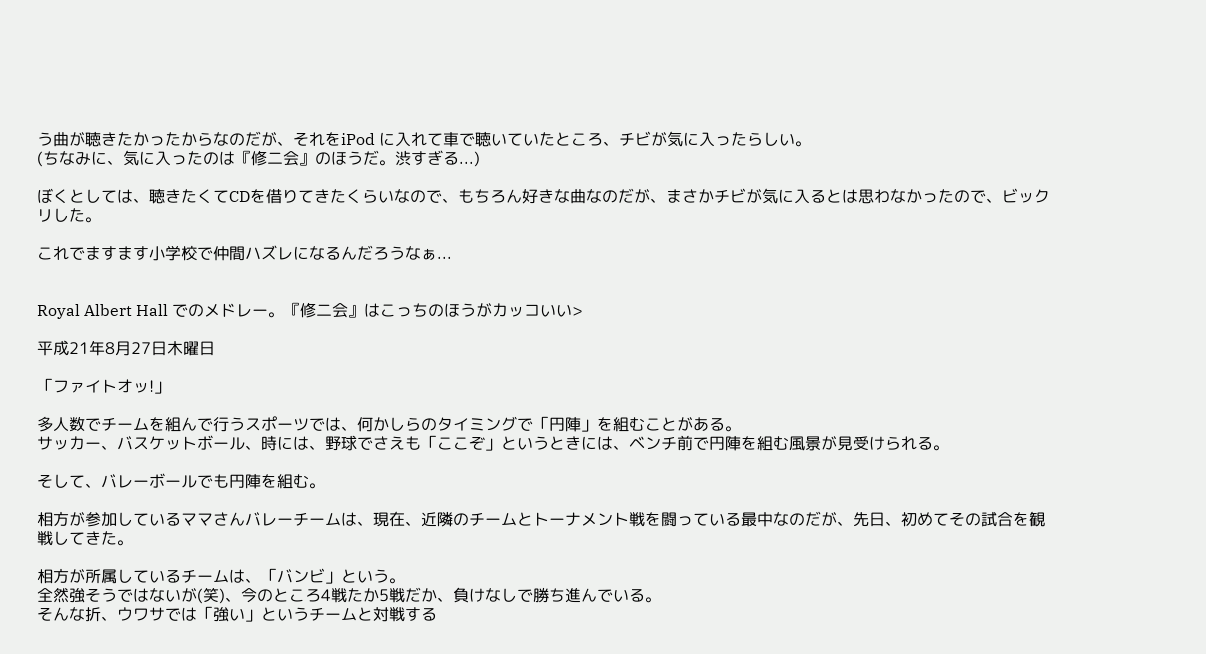う曲が聴きたかったからなのだが、それをiPod に入れて車で聴いていたところ、チビが気に入ったらしい。
(ちなみに、気に入ったのは『修二会』のほうだ。渋すぎる...)

ぼくとしては、聴きたくてCDを借りてきたくらいなので、もちろん好きな曲なのだが、まさかチビが気に入るとは思わなかったので、ビックリした。

これでますます小学校で仲間ハズレになるんだろうなぁ...


Royal Albert Hall でのメドレー。『修二会』はこっちのほうがカッコいい>

平成21年8月27日木曜日

「ファイトオッ!」

多人数でチームを組んで行うスポーツでは、何かしらのタイミングで「円陣」を組むことがある。
サッカー、バスケットボール、時には、野球でさえも「ここぞ」というときには、ベンチ前で円陣を組む風景が見受けられる。

そして、バレーボールでも円陣を組む。

相方が参加しているママさんバレーチームは、現在、近隣のチームとトーナメント戦を闘っている最中なのだが、先日、初めてその試合を観戦してきた。

相方が所属しているチームは、「バンビ」という。
全然強そうではないが(笑)、今のところ4戦たか5戦だか、負けなしで勝ち進んでいる。
そんな折、ウワサでは「強い」というチームと対戦する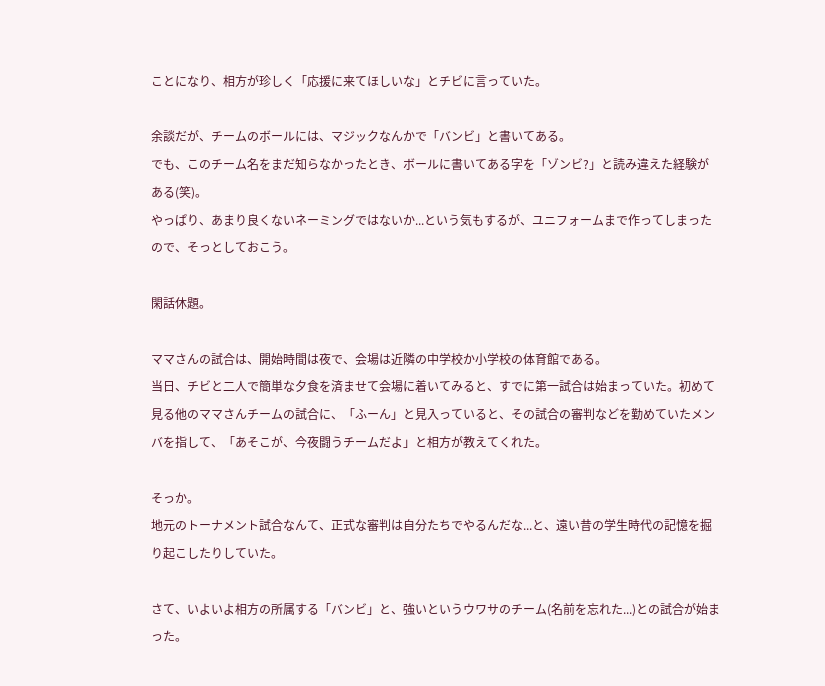ことになり、相方が珍しく「応援に来てほしいな」とチビに言っていた。

余談だが、チームのボールには、マジックなんかで「バンビ」と書いてある。
でも、このチーム名をまだ知らなかったとき、ボールに書いてある字を「ゾンビ?」と読み違えた経験がある(笑)。
やっぱり、あまり良くないネーミングではないか...という気もするが、ユニフォームまで作ってしまったので、そっとしておこう。

閑話休題。

ママさんの試合は、開始時間は夜で、会場は近隣の中学校か小学校の体育館である。
当日、チビと二人で簡単な夕食を済ませて会場に着いてみると、すでに第一試合は始まっていた。初めて見る他のママさんチームの試合に、「ふーん」と見入っていると、その試合の審判などを勤めていたメンバを指して、「あそこが、今夜闘うチームだよ」と相方が教えてくれた。

そっか。
地元のトーナメント試合なんて、正式な審判は自分たちでやるんだな...と、遠い昔の学生時代の記憶を掘り起こしたりしていた。

さて、いよいよ相方の所属する「バンビ」と、強いというウワサのチーム(名前を忘れた...)との試合が始まった。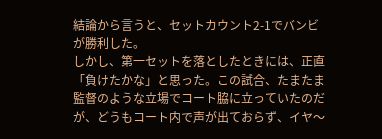結論から言うと、セットカウント2-1でバンビが勝利した。
しかし、第一セットを落としたときには、正直「負けたかな」と思った。この試合、たまたま監督のような立場でコート脇に立っていたのだが、どうもコート内で声が出ておらず、イヤ〜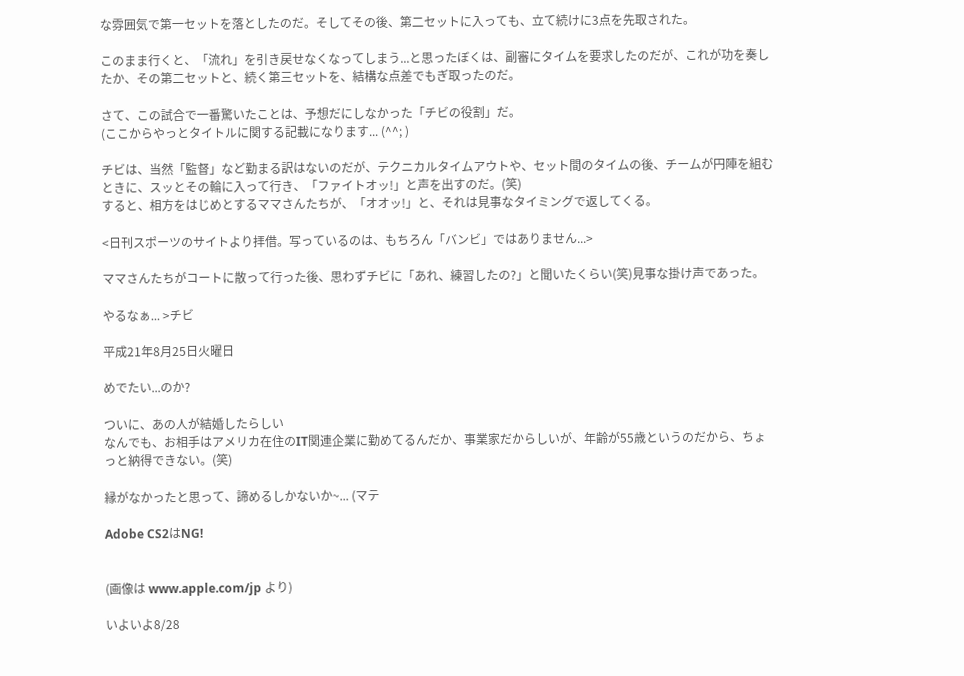な雰囲気で第一セットを落としたのだ。そしてその後、第二セットに入っても、立て続けに3点を先取された。

このまま行くと、「流れ」を引き戻せなくなってしまう...と思ったぼくは、副審にタイムを要求したのだが、これが功を奏したか、その第二セットと、続く第三セットを、結構な点差でもぎ取ったのだ。

さて、この試合で一番驚いたことは、予想だにしなかった「チビの役割」だ。
(ここからやっとタイトルに関する記載になります... (^^; )

チビは、当然「監督」など勤まる訳はないのだが、テクニカルタイムアウトや、セット間のタイムの後、チームが円陣を組むときに、スッとその輪に入って行き、「ファイトオッ!」と声を出すのだ。(笑)
すると、相方をはじめとするママさんたちが、「オオッ!」と、それは見事なタイミングで返してくる。

<日刊スポーツのサイトより拝借。写っているのは、もちろん「バンビ」ではありません...>

ママさんたちがコートに散って行った後、思わずチビに「あれ、練習したの?」と聞いたくらい(笑)見事な掛け声であった。

やるなぁ... >チビ

平成21年8月25日火曜日

めでたい...のか?

ついに、あの人が結婚したらしい
なんでも、お相手はアメリカ在住のIT関連企業に勤めてるんだか、事業家だからしいが、年齢が55歳というのだから、ちょっと納得できない。(笑)

縁がなかったと思って、諦めるしかないか~... (マテ

Adobe CS2はNG!


(画像は www.apple.com/jp より)

いよいよ8/28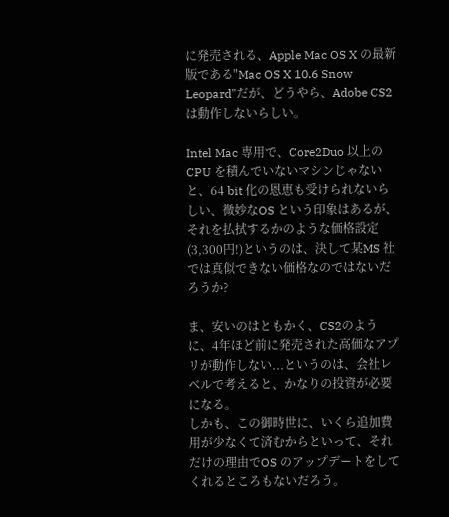に発売される、Apple Mac OS X の最新版である"Mac OS X 10.6 Snow Leopard"だが、どうやら、Adobe CS2は動作しないらしい。

Intel Mac 専用で、Core2Duo 以上のCPU を積んでいないマシンじゃないと、64 bit 化の恩恵も受けられないらしい、微妙なOS という印象はあるが、それを払拭するかのような価格設定(3,300円!)というのは、決して某MS 社では真似できない価格なのではないだろうか?

ま、安いのはともかく、CS2のように、4年ほど前に発売された高価なアプリが動作しない...というのは、会社レベルで考えると、かなりの投資が必要になる。
しかも、この御時世に、いくら追加費用が少なくて済むからといって、それだけの理由でOS のアップデートをしてくれるところもないだろう。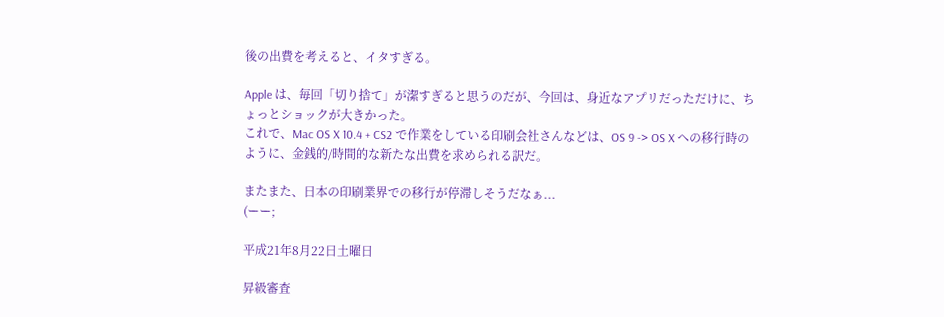後の出費を考えると、イタすぎる。

Apple は、毎回「切り捨て」が潔すぎると思うのだが、今回は、身近なアプリだっただけに、ちょっとショックが大きかった。
これで、Mac OS X 10.4 + CS2 で作業をしている印刷会社さんなどは、OS 9 -> OS X への移行時のように、金銭的/時間的な新たな出費を求められる訳だ。

またまた、日本の印刷業界での移行が停滞しそうだなぁ...
(ーー;

平成21年8月22日土曜日

昇級審査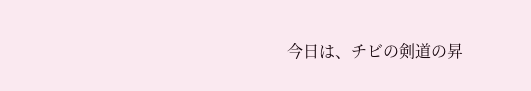今日は、チビの剣道の昇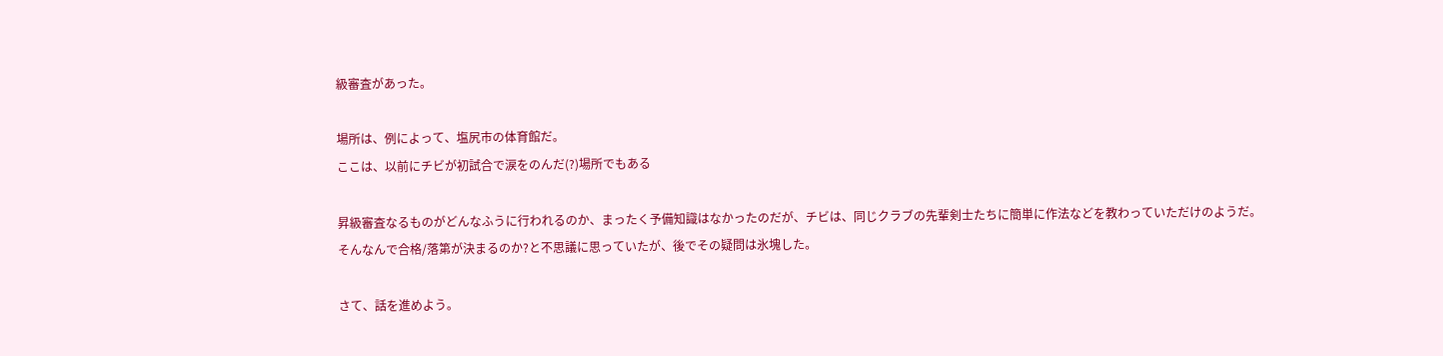級審査があった。

場所は、例によって、塩尻市の体育館だ。
ここは、以前にチビが初試合で涙をのんだ(?)場所でもある

昇級審査なるものがどんなふうに行われるのか、まったく予備知識はなかったのだが、チビは、同じクラブの先輩剣士たちに簡単に作法などを教わっていただけのようだ。
そんなんで合格/落第が決まるのか?と不思議に思っていたが、後でその疑問は氷塊した。

さて、話を進めよう。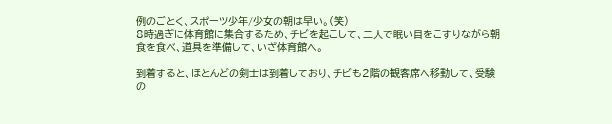例のごとく、スポーツ少年/少女の朝は早い。(笑)
8時過ぎに体育館に集合するため、チビを起こして、二人で眠い目をこすりながら朝食を食べ、道具を準備して、いざ体育館へ。

到着すると、ほとんどの剣士は到着しており、チビも2階の観客席へ移動して、受験の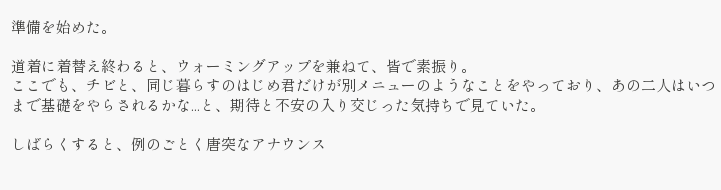準備を始めた。

道着に着替え終わると、ウォーミングアップを兼ねて、皆で素振り。
ここでも、チビと、同じ暮らすのはじめ君だけが別メニューのようなことをやっており、あの二人はいつまで基礎をやらされるかな...と、期待と不安の入り交じった気持ちで見ていた。

しばらくすると、例のごとく唐突なアナウンス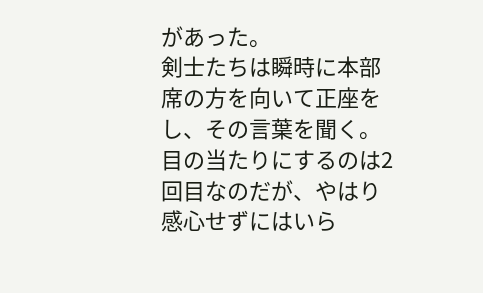があった。
剣士たちは瞬時に本部席の方を向いて正座をし、その言葉を聞く。
目の当たりにするのは2回目なのだが、やはり感心せずにはいら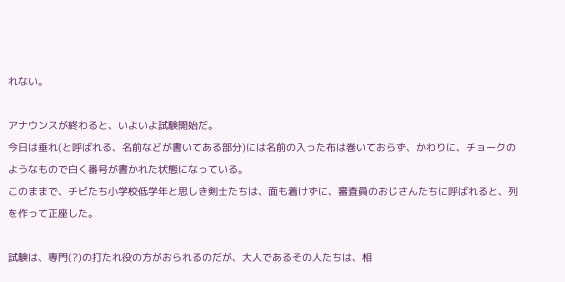れない。

アナウンスが終わると、いよいよ試験開始だ。
今日は垂れ(と呼ばれる、名前などが書いてある部分)には名前の入った布は巻いておらず、かわりに、チョークのようなもので白く番号が書かれた状態になっている。
このままで、チビたち小学校低学年と思しき剣士たちは、面も着けずに、審査員のおじさんたちに呼ばれると、列を作って正座した。

試験は、専門(?)の打たれ役の方がおられるのだが、大人であるその人たちは、相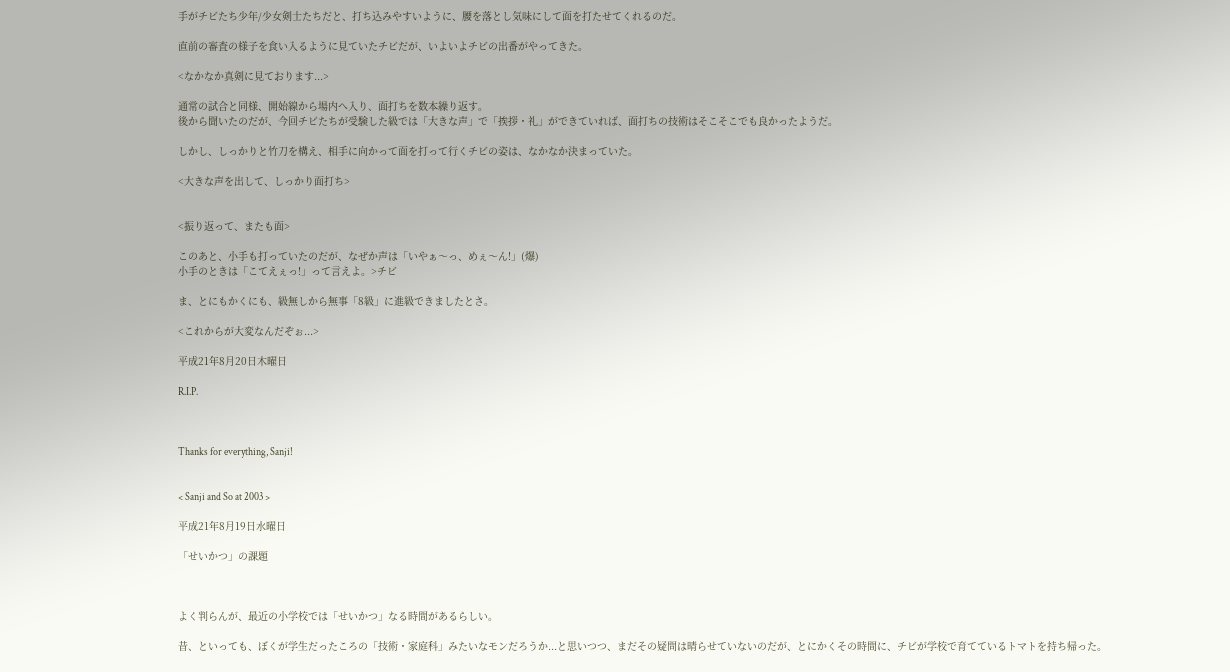手がチビたち少年/少女剣士たちだと、打ち込みやすいように、腰を落とし気味にして面を打たせてくれるのだ。

直前の審査の様子を食い入るように見ていたチビだが、いよいよチビの出番がやってきた。

<なかなか真剣に見ております...>

通常の試合と同様、開始線から場内へ入り、面打ちを数本繰り返す。
後から聞いたのだが、今回チビたちが受験した級では「大きな声」で「挨拶・礼」ができていれば、面打ちの技術はそこそこでも良かったようだ。

しかし、しっかりと竹刀を構え、相手に向かって面を打って行くチビの姿は、なかなか決まっていた。

<大きな声を出して、しっかり面打ち>


<振り返って、またも面>

このあと、小手も打っていたのだが、なぜか声は「いやぁ〜っ、めぇ〜ん!」(爆)
小手のときは「こてえぇっ!」って言えよ。>チビ

ま、とにもかくにも、級無しから無事「8級」に進級できましたとさ。

<これからが大変なんだぞぉ...>

平成21年8月20日木曜日

R.I.P.



Thanks for everything, Sanji!


< Sanji and So at 2003 >

平成21年8月19日水曜日

「せいかつ」の課題



よく判らんが、最近の小学校では「せいかつ」なる時間があるらしい。

昔、といっても、ぼくが学生だったころの「技術・家庭科」みたいなモンだろうか...と思いつつ、まだその疑問は晴らせていないのだが、とにかくその時間に、チビが学校で育てているトマトを持ち帰った。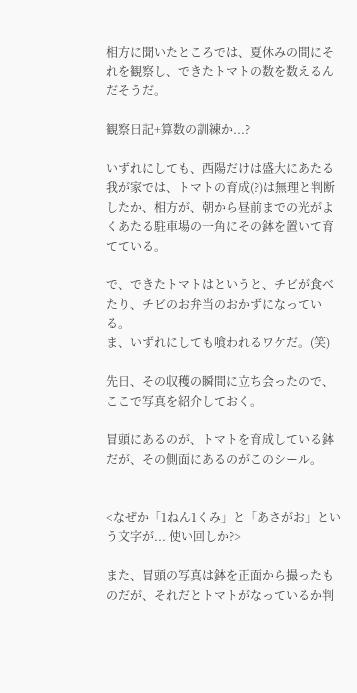相方に聞いたところでは、夏休みの間にそれを観察し、できたトマトの数を数えるんだそうだ。

観察日記+算数の訓練か...?

いずれにしても、西陽だけは盛大にあたる我が家では、トマトの育成(?)は無理と判断したか、相方が、朝から昼前までの光がよくあたる駐車場の一角にその鉢を置いて育てている。

で、できたトマトはというと、チビが食べたり、チビのお弁当のおかずになっている。
ま、いずれにしても喰われるワケだ。(笑)

先日、その収穫の瞬間に立ち会ったので、ここで写真を紹介しておく。

冒頭にあるのが、トマトを育成している鉢だが、その側面にあるのがこのシール。


<なぜか「1ねん1くみ」と「あさがお」という文字が... 使い回しか?>

また、冒頭の写真は鉢を正面から撮ったものだが、それだとトマトがなっているか判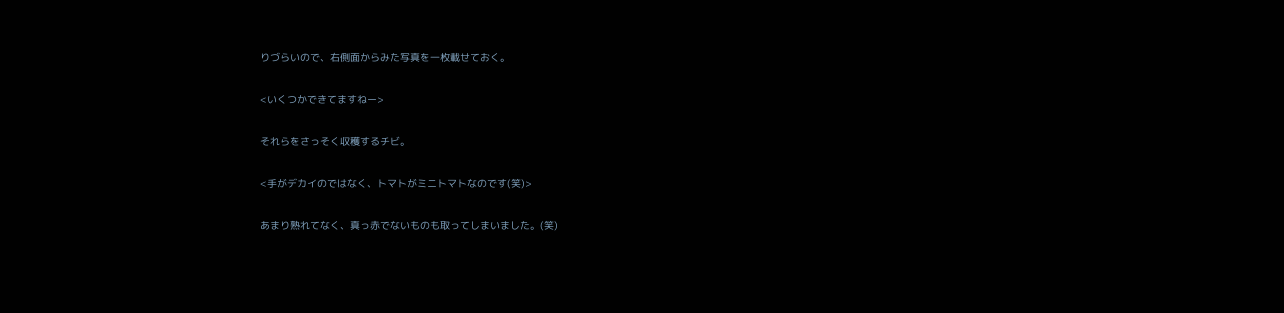りづらいので、右側面からみた写真を一枚載せておく。

<いくつかできてますねー>

それらをさっそく収穫するチビ。

<手がデカイのではなく、トマトがミニトマトなのです(笑)>

あまり熟れてなく、真っ赤でないものも取ってしまいました。(笑)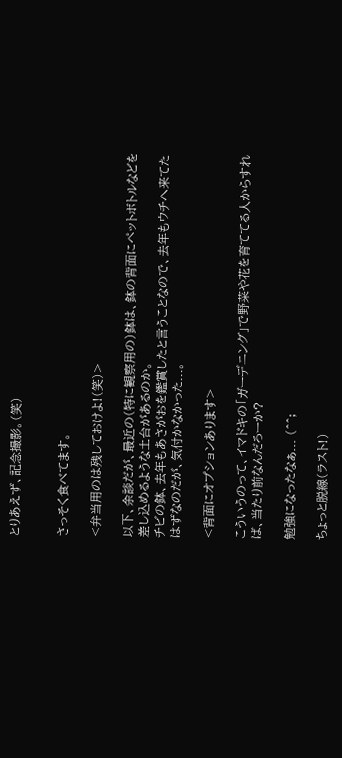とりあえず、記念撮影。(笑)


さっそく食べてます。

<弁当用のは残しておけよ!(笑)>

以下、余談だが、最近の(特に観察用の)鉢は、鉢の背面にペットボトルなどを差し込めるような土台があるのか。
チビの鉢、去年もあさがおを鑑賞したと言うことなので、去年もウチへ来てたはずなのだが、気付かなかった...。

<背面にオプションあります>

こういうのって、イマドキの「ガーデニング」で野菜や花を育ててる人からすれば、当たり前なんだろーか?

勉強になったなぁ... (^^;

ちょっと脱線(ラスト!)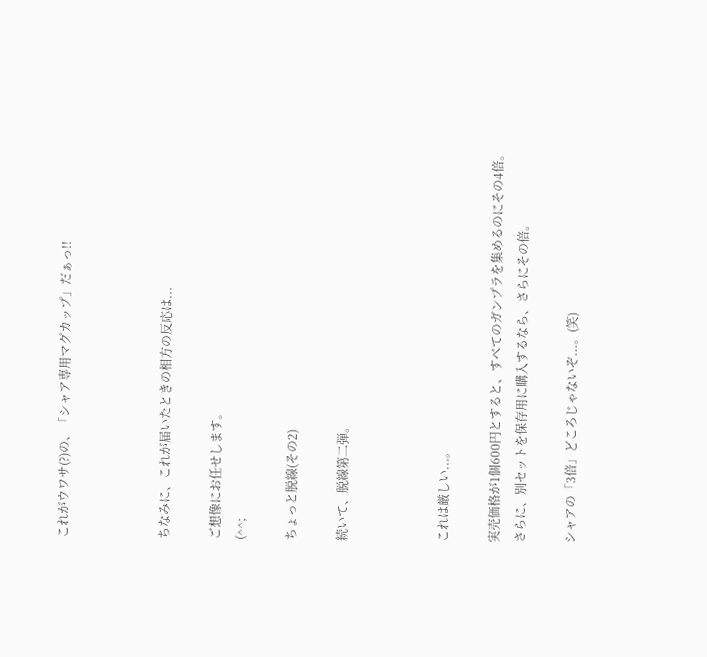これがウワサ(?)の、「シャア専用マグカップ」だぁっ!!



ちなみに、これが届いたときの相方の反応は...

ご想像にお任せします。
(^^;

ちょっと脱線(その2)

続いて、脱線第二弾。



これは厳しい...。

実売価格が1個600円とすると、すべてのガンプラを集めるのにその4倍。
さらに、別セットを保存用に購入するなら、さらにその倍。

シャアの「3倍」どころじゃないぞ...。(笑)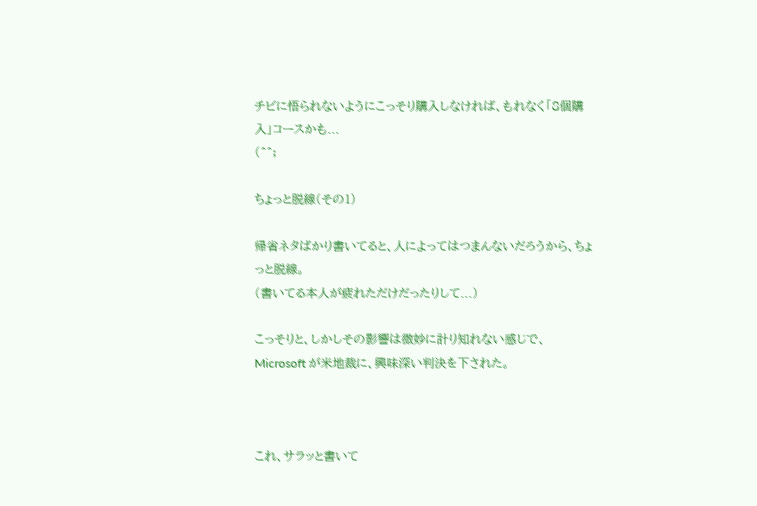チビに悟られないようにこっそり購入しなければ、もれなく「8個購入」コースかも...
(^^;

ちょっと脱線(その1)

帰省ネタばかり書いてると、人によってはつまんないだろうから、ちょっと脱線。
(書いてる本人が疲れただけだったりして...)

こっそりと、しかしその影響は微妙に計り知れない感じで、Microsoft が米地裁に、興味深い判決を下された。



これ、サラッと書いて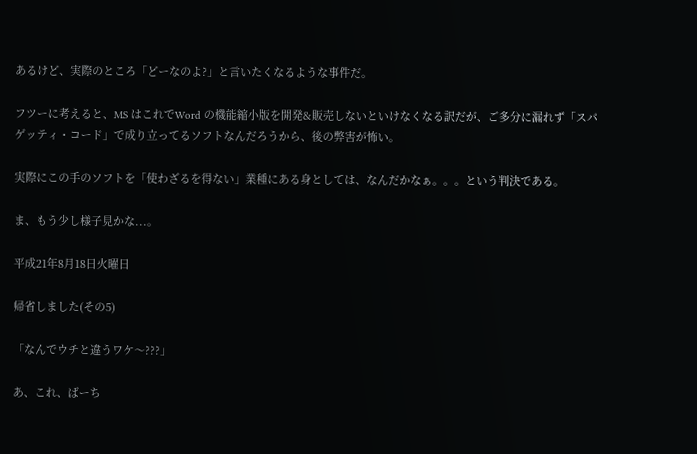あるけど、実際のところ「どーなのよ?」と言いたくなるような事件だ。

フツーに考えると、MS はこれでWord の機能縮小版を開発&販売しないといけなくなる訳だが、ご多分に漏れず「スパゲッティ・コード」で成り立ってるソフトなんだろうから、後の弊害が怖い。

実際にこの手のソフトを「使わざるを得ない」業種にある身としては、なんだかなぁ。。。という判決である。

ま、もう少し様子見かな...。

平成21年8月18日火曜日

帰省しました(その5)

「なんでウチと違うワケ〜???」

あ、これ、ばーち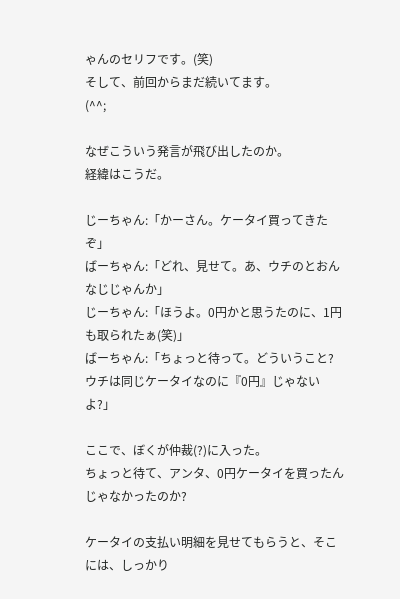ゃんのセリフです。(笑)
そして、前回からまだ続いてます。
(^^;

なぜこういう発言が飛び出したのか。
経緯はこうだ。

じーちゃん:「かーさん。ケータイ買ってきたぞ」
ばーちゃん:「どれ、見せて。あ、ウチのとおんなじじゃんか」
じーちゃん:「ほうよ。0円かと思うたのに、1円も取られたぁ(笑)」
ばーちゃん:「ちょっと待って。どういうこと? ウチは同じケータイなのに『0円』じゃないよ?」

ここで、ぼくが仲裁(?)に入った。
ちょっと待て、アンタ、0円ケータイを買ったんじゃなかったのか?

ケータイの支払い明細を見せてもらうと、そこには、しっかり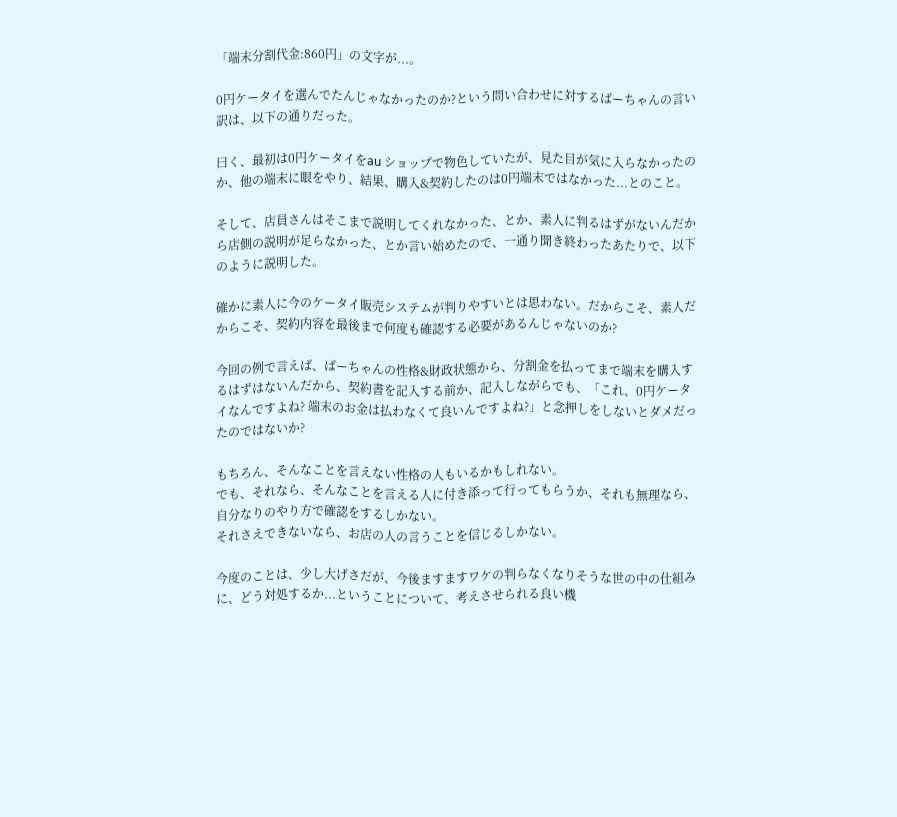「端末分割代金:860円」の文字が...。

0円ケータイを選んでたんじゃなかったのか?という問い合わせに対するばーちゃんの言い訳は、以下の通りだった。

曰く、最初は0円ケータイをau ショップで物色していたが、見た目が気に入らなかったのか、他の端末に眼をやり、結果、購入&契約したのは0円端末ではなかった...とのこと。

そして、店員さんはそこまで説明してくれなかった、とか、素人に判るはずがないんだから店側の説明が足らなかった、とか言い始めたので、一通り聞き終わったあたりで、以下のように説明した。

確かに素人に今のケータイ販売システムが判りやすいとは思わない。だからこそ、素人だからこそ、契約内容を最後まで何度も確認する必要があるんじゃないのか?

今回の例で言えば、ばーちゃんの性格&財政状態から、分割金を払ってまで端末を購入するはずはないんだから、契約書を記入する前か、記入しながらでも、「これ、0円ケータイなんですよね? 端末のお金は払わなくて良いんですよね?」と念押しをしないとダメだったのではないか?

もちろん、そんなことを言えない性格の人もいるかもしれない。
でも、それなら、そんなことを言える人に付き添って行ってもらうか、それも無理なら、自分なりのやり方で確認をするしかない。
それさえできないなら、お店の人の言うことを信じるしかない。

今度のことは、少し大げさだが、今後ますますワケの判らなくなりそうな世の中の仕組みに、どう対処するか...ということについて、考えさせられる良い機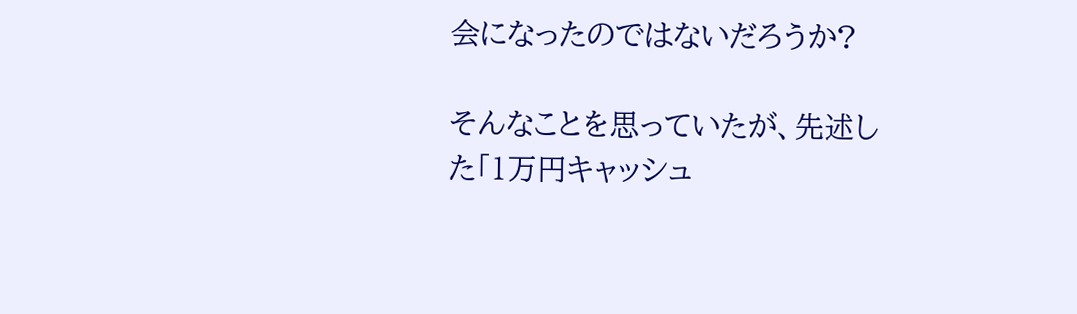会になったのではないだろうか?

そんなことを思っていたが、先述した「1万円キャッシュ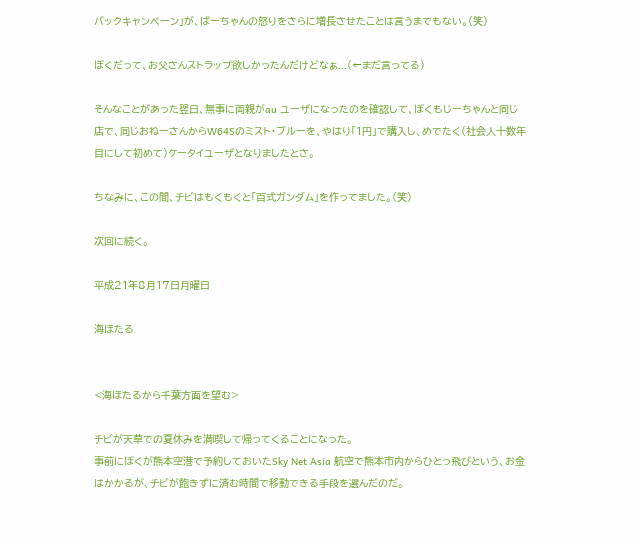バックキャンペーン」が、ばーちゃんの怒りをさらに増長させたことは言うまでもない。(笑)

ぼくだって、お父さんストラップ欲しかったんだけどなぁ...(←まだ言ってる)

そんなことがあった翌日、無事に両親がau ユーザになったのを確認して、ぼくもじーちゃんと同じ店で、同じおねーさんからW64Sのミスト・ブルーを、やはり「1円」で購入し、めでたく(社会人十数年目にして初めて)ケータイユーザとなりましたとさ。

ちなみに、この間、チビはもくもくと「百式ガンダム」を作ってました。(笑)

次回に続く。

平成21年8月17日月曜日

海ほたる


<海ほたるから千葉方面を望む>

チビが天草での夏休みを満喫して帰ってくることになった。
事前にぼくが熊本空港で予約しておいたSky Net Asia 航空で熊本市内からひとっ飛びという、お金はかかるが、チビが飽きずに済む時間で移動できる手段を選んだのだ。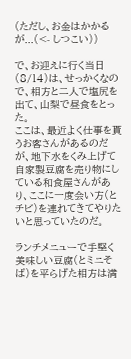(ただし、お金はかかるが...(<- しつこい))

で、お迎えに行く当日(8/14)は、せっかくなので、相方と二人で塩尻を出て、山梨で昼食をとった。
ここは、最近よく仕事を貰うお客さんがあるのだが、地下水をくみ上げて自家製豆腐を売り物にしている和食屋さんがあり、ここに一度会い方(とチビ)を連れてきてやりたいと思っていたのだ。

ランチメニューで手堅く美味しい豆腐(とミニそば)を平らげた相方は満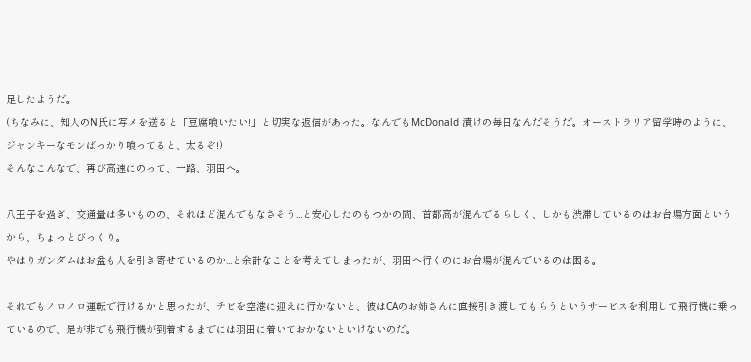足したようだ。
(ちなみに、知人のN氏に写メを送ると「豆腐喰いたい!」と切実な返信があった。なんでもMcDonald 漬けの毎日なんだそうだ。オーストラリア留学時のように、ジャンキーなモンばっかり喰ってると、太るぞ!)
そんなこんなで、再び高速にのって、一路、羽田へ。

八王子を過ぎ、交通量は多いものの、それほど混んでもなさそう...と安心したのもつかの間、首都高が混んでるらしく、しかも渋滞しているのはお台場方面というから、ちょっとびっくり。
やはりガンダムはお盆も人を引き寄せているのか...と余計なことを考えてしまったが、羽田へ行くのにお台場が混んでいるのは困る。

それでもノロノロ運転で行けるかと思ったが、チビを空港に迎えに行かないと、彼はCAのお姉さんに直接引き渡してもらうというサービスを利用して飛行機に乗っているので、是が非でも飛行機が到着するまでには羽田に着いておかないといけないのだ。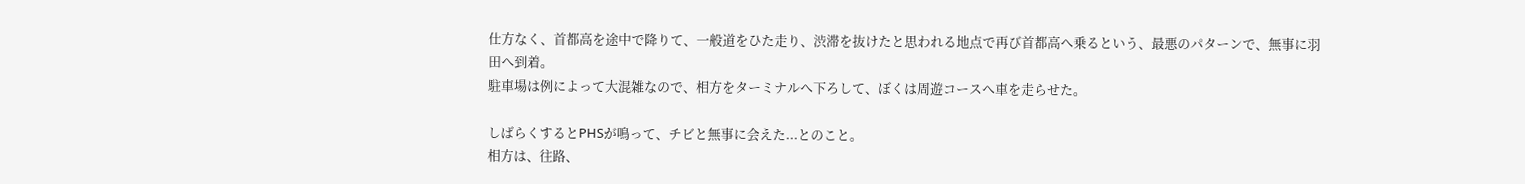仕方なく、首都高を途中で降りて、一般道をひた走り、渋滞を抜けたと思われる地点で再び首都高へ乗るという、最悪のパターンで、無事に羽田へ到着。
駐車場は例によって大混雑なので、相方をターミナルへ下ろして、ぼくは周遊コースへ車を走らせた。

しばらくするとPHSが鳴って、チビと無事に会えた...とのこと。
相方は、往路、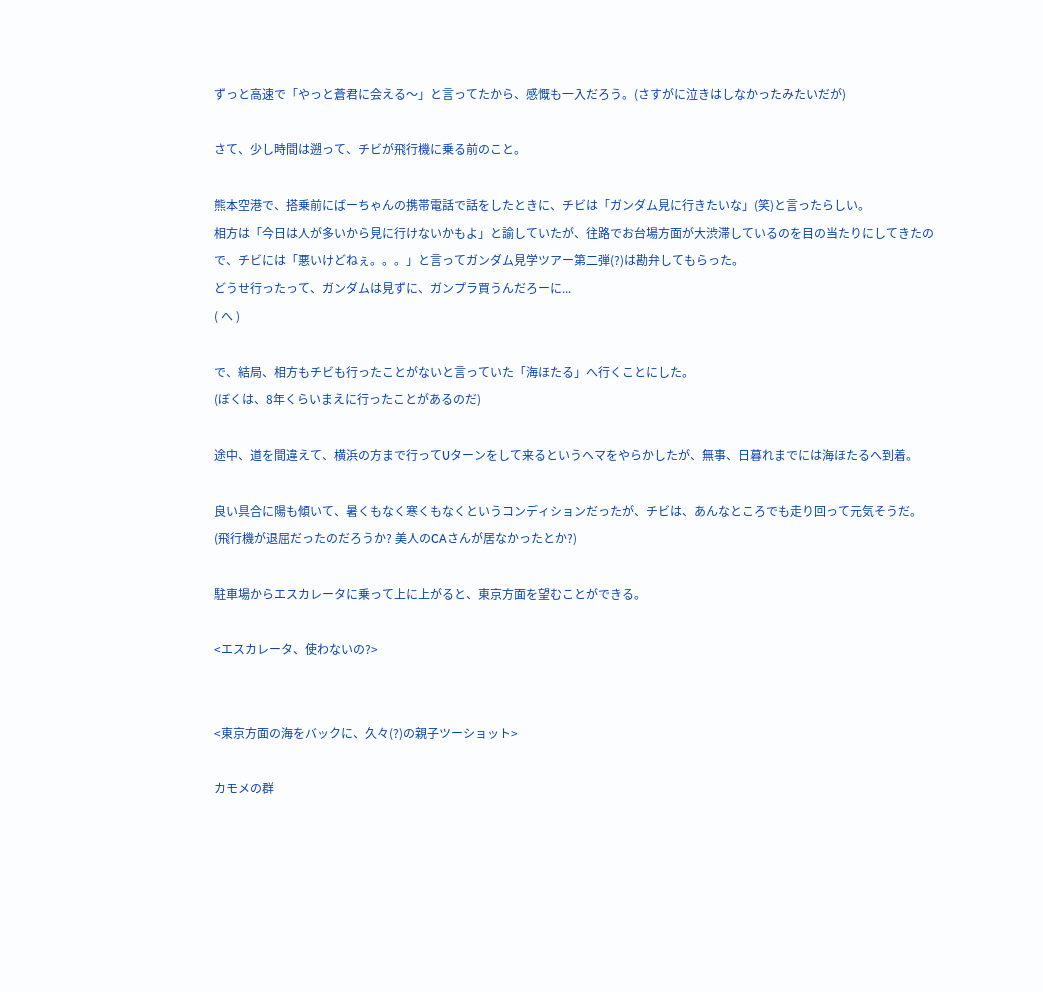ずっと高速で「やっと蒼君に会える〜」と言ってたから、感慨も一入だろう。(さすがに泣きはしなかったみたいだが)

さて、少し時間は遡って、チビが飛行機に乗る前のこと。

熊本空港で、搭乗前にばーちゃんの携帯電話で話をしたときに、チビは「ガンダム見に行きたいな」(笑)と言ったらしい。
相方は「今日は人が多いから見に行けないかもよ」と諭していたが、往路でお台場方面が大渋滞しているのを目の当たりにしてきたので、チビには「悪いけどねぇ。。。」と言ってガンダム見学ツアー第二弾(?)は勘弁してもらった。
どうせ行ったって、ガンダムは見ずに、ガンプラ買うんだろーに...
( へ )

で、結局、相方もチビも行ったことがないと言っていた「海ほたる」へ行くことにした。
(ぼくは、8年くらいまえに行ったことがあるのだ)

途中、道を間違えて、横浜の方まで行ってUターンをして来るというヘマをやらかしたが、無事、日暮れまでには海ほたるへ到着。

良い具合に陽も傾いて、暑くもなく寒くもなくというコンディションだったが、チビは、あんなところでも走り回って元気そうだ。
(飛行機が退屈だったのだろうか? 美人のCAさんが居なかったとか?)

駐車場からエスカレータに乗って上に上がると、東京方面を望むことができる。

<エスカレータ、使わないの?>


<東京方面の海をバックに、久々(?)の親子ツーショット>

カモメの群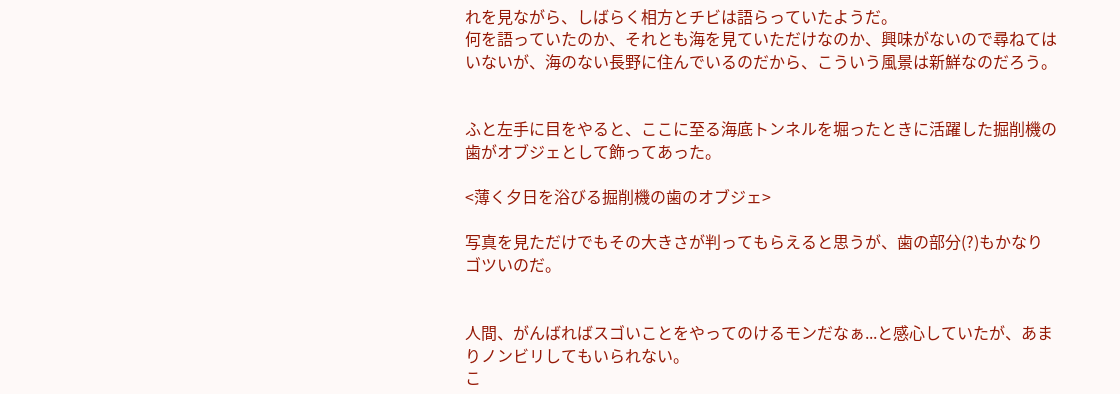れを見ながら、しばらく相方とチビは語らっていたようだ。
何を語っていたのか、それとも海を見ていただけなのか、興味がないので尋ねてはいないが、海のない長野に住んでいるのだから、こういう風景は新鮮なのだろう。


ふと左手に目をやると、ここに至る海底トンネルを堀ったときに活躍した掘削機の歯がオブジェとして飾ってあった。

<薄く夕日を浴びる掘削機の歯のオブジェ>

写真を見ただけでもその大きさが判ってもらえると思うが、歯の部分(?)もかなりゴツいのだ。


人間、がんばればスゴいことをやってのけるモンだなぁ...と感心していたが、あまりノンビリしてもいられない。
こ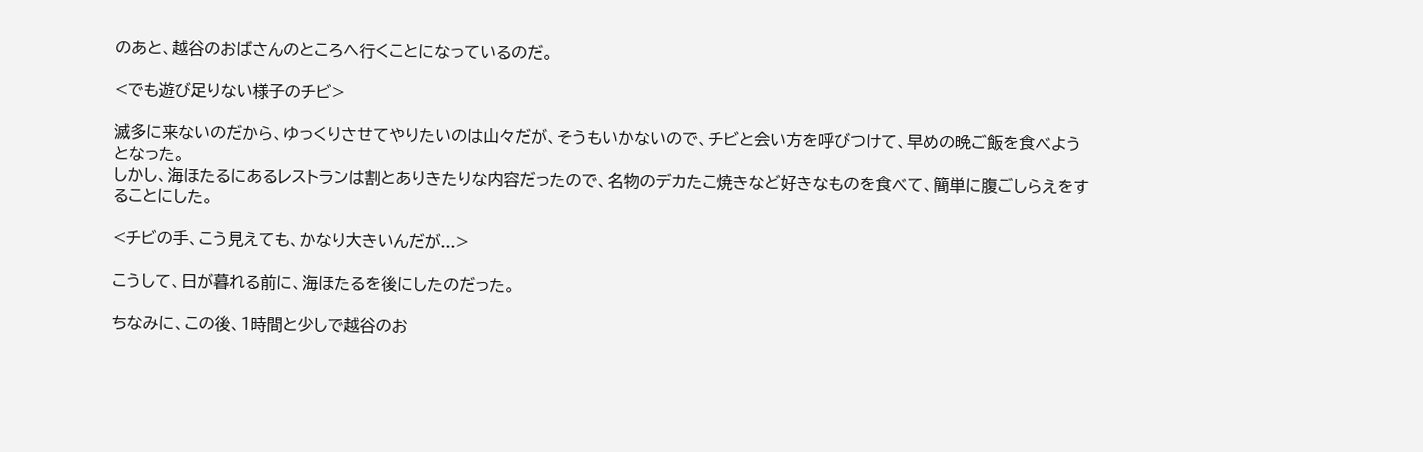のあと、越谷のおばさんのところへ行くことになっているのだ。

<でも遊び足りない様子のチビ>

滅多に来ないのだから、ゆっくりさせてやりたいのは山々だが、そうもいかないので、チビと会い方を呼びつけて、早めの晩ご飯を食べようとなった。
しかし、海ほたるにあるレストランは割とありきたりな内容だったので、名物のデカたこ焼きなど好きなものを食べて、簡単に腹ごしらえをすることにした。

<チビの手、こう見えても、かなり大きいんだが...>

こうして、日が暮れる前に、海ほたるを後にしたのだった。

ちなみに、この後、1時間と少しで越谷のお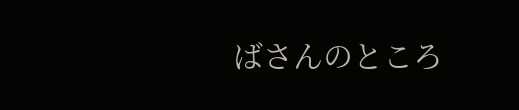ばさんのところ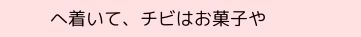へ着いて、チビはお菓子や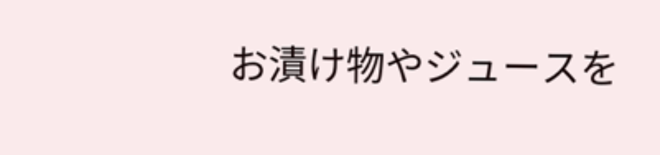お漬け物やジュースを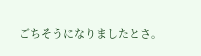ごちそうになりましたとさ。